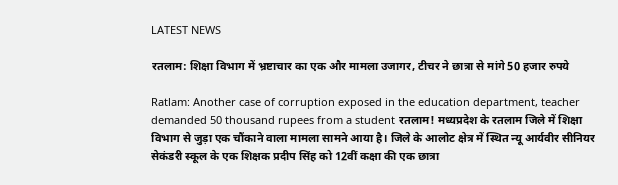LATEST NEWS

रतलाम: शिक्षा विभाग में भ्रष्टाचार का एक और मामला उजागर, टीचर ने छात्रा से मांगे 50 हजार रुपये

Ratlam: Another case of corruption exposed in the education department, teacher demanded 50 thousand rupees from a student रतलाम! मध्यप्रदेश के रतलाम जिले में शिक्षा विभाग से जुड़ा एक चौंकाने वाला मामला सामने आया है। जिले के आलोट क्षेत्र में स्थित न्यू आर्यवीर सीनियर सेकंडरी स्कूल के एक शिक्षक प्रदीप सिंह को 12वीं कक्षा की एक छात्रा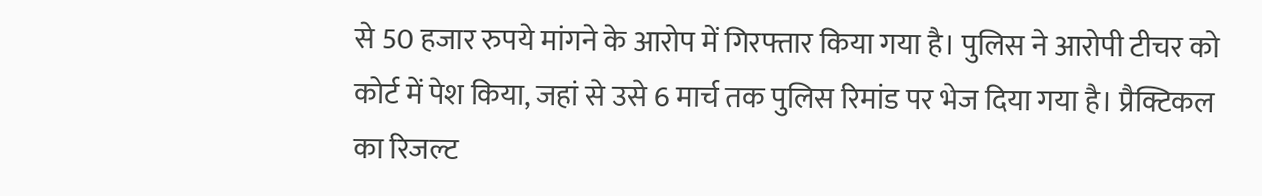से 50 हजार रुपये मांगने के आरोप में गिरफ्तार किया गया है। पुलिस ने आरोपी टीचर को कोर्ट में पेश किया, जहां से उसे 6 मार्च तक पुलिस रिमांड पर भेज दिया गया है। प्रैक्टिकल का रिजल्ट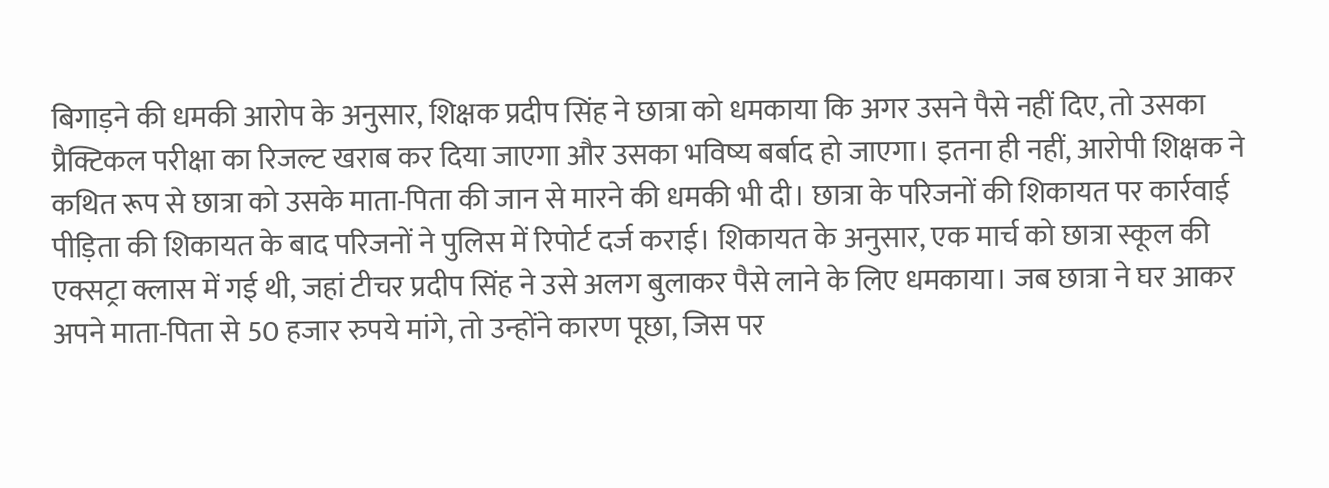बिगाड़ने की धमकी आरोप के अनुसार, शिक्षक प्रदीप सिंह ने छात्रा को धमकाया कि अगर उसने पैसे नहीं दिए, तो उसका प्रैक्टिकल परीक्षा का रिजल्ट खराब कर दिया जाएगा और उसका भविष्य बर्बाद हो जाएगा। इतना ही नहीं, आरोपी शिक्षक ने कथित रूप से छात्रा को उसके माता-पिता की जान से मारने की धमकी भी दी। छात्रा के परिजनों की शिकायत पर कार्रवाई पीड़िता की शिकायत के बाद परिजनों ने पुलिस में रिपोर्ट दर्ज कराई। शिकायत के अनुसार, एक मार्च को छात्रा स्कूल की एक्सट्रा क्लास में गई थी, जहां टीचर प्रदीप सिंह ने उसे अलग बुलाकर पैसे लाने के लिए धमकाया। जब छात्रा ने घर आकर अपने माता-पिता से 50 हजार रुपये मांगे, तो उन्होंने कारण पूछा, जिस पर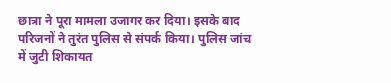छात्रा ने पूरा मामला उजागर कर दिया। इसके बाद परिजनों ने तुरंत पुलिस से संपर्क किया। पुलिस जांच में जुटी शिकायत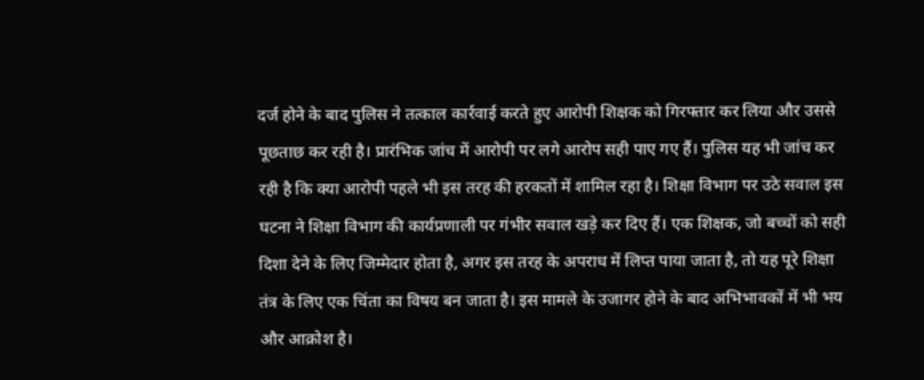दर्ज होने के बाद पुलिस ने तत्काल कार्रवाई करते हुए आरोपी शिक्षक को गिरफ्तार कर लिया और उससे पूछताछ कर रही है। प्रारंभिक जांच में आरोपी पर लगे आरोप सही पाए गए हैं। पुलिस यह भी जांच कर रही है कि क्या आरोपी पहले भी इस तरह की हरकतों में शामिल रहा है। शिक्षा विभाग पर उठे सवाल इस घटना ने शिक्षा विभाग की कार्यप्रणाली पर गंभीर सवाल खड़े कर दिए हैं। एक शिक्षक, जो बच्चों को सही दिशा देने के लिए जिम्मेदार होता है, अगर इस तरह के अपराध में लिप्त पाया जाता है, तो यह पूरे शिक्षा तंत्र के लिए एक चिंता का विषय बन जाता है। इस मामले के उजागर होने के बाद अभिभावकों में भी भय और आक्रोश है।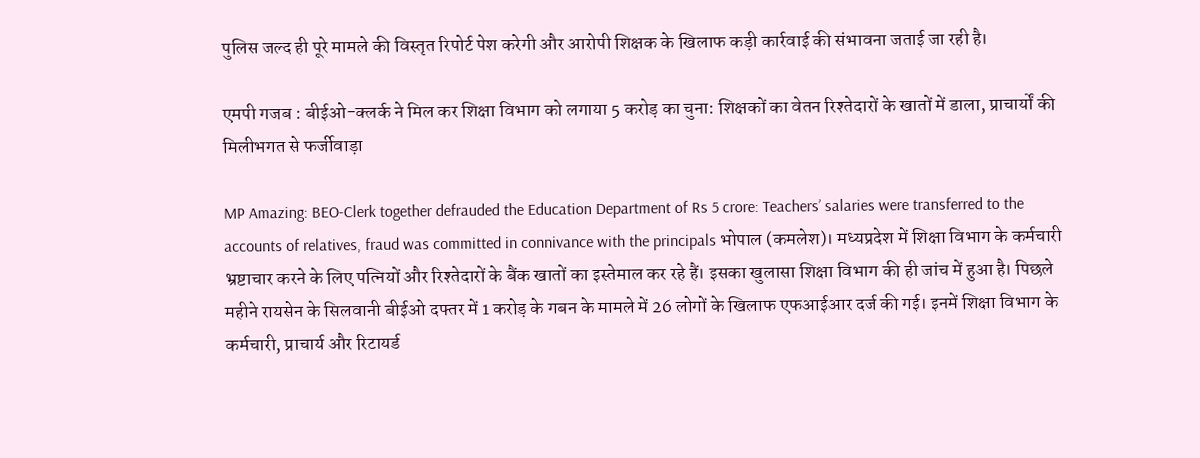पुलिस जल्द ही पूरे मामले की विस्तृत रिपोर्ट पेश करेगी और आरोपी शिक्षक के खिलाफ कड़ी कार्रवाई की संभावना जताई जा रही है।

एमपी गजब : बीईओ-क्लर्क ने मिल कर शिक्षा विभाग को लगाया 5 करोड़ का चुना: शिक्षकों का वेतन रिश्तेदारों के खातों में डाला, प्राचार्यों की मिलीभगत से फर्जीवाड़ा

MP Amazing: BEO-Clerk together defrauded the Education Department of Rs 5 crore: Teachers’ salaries were transferred to the accounts of relatives, fraud was committed in connivance with the principals भोपाल (कमलेश)। मध्यप्रदेश में शिक्षा विभाग के कर्मचारी भ्रष्टाचार करने के लिए पत्नियों और रिश्तेदारों के बैंक खातों का इस्तेमाल कर रहे हैं। इसका खुलासा शिक्षा विभाग की ही जांच में हुआ है। पिछले महीने रायसेन के सिलवानी बीईओ दफ्तर में 1 करोड़ के गबन के मामले में 26 लोगों के खिलाफ एफआईआर दर्ज की गई। इनमें शिक्षा विभाग के कर्मचारी, प्राचार्य और रिटायर्ड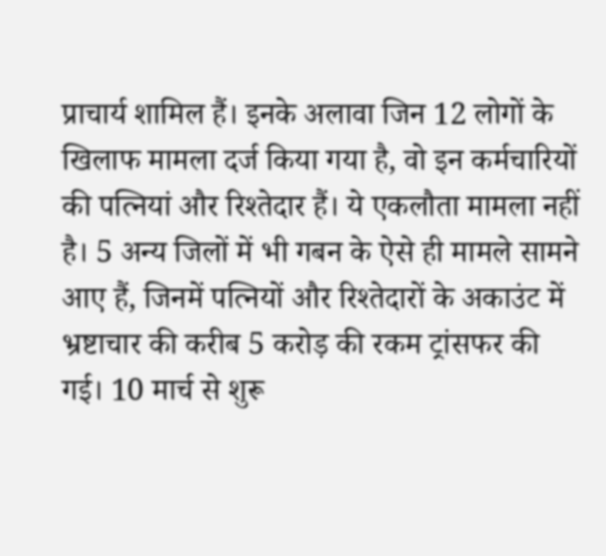प्राचार्य शामिल हैं। इनके अलावा जिन 12 लोगों के खिलाफ मामला दर्ज किया गया है, वो इन कर्मचारियों की पत्नियां और रिश्तेदार हैं। ये एकलौता मामला नहीं है। 5 अन्य जिलों में भी गबन के ऐसे ही मामले सामने आए हैं, जिनमें पत्नियों और रिश्तेदारों के अकाउंट में भ्रष्टाचार की करीब 5 करोड़ की रकम ट्रांसफर की गई। 10 मार्च से शुरू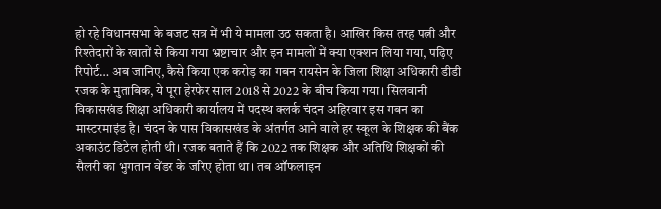हो रहे विधानसभा के बजट सत्र में भी ये मामला उठ सकता है। आखिर किस तरह पत्नी और रिश्तेदारों के खातों से किया गया भ्रष्टाचार और इन मामलों में क्या एक्शन लिया गया, पढ़िए रिपोर्ट… अब जानिए, कैसे किया एक करोड़ का गबन रायसेन के जिला शिक्षा अधिकारी डीडी रजक के मुताबिक, ये पूरा हेरफेर साल 2018 से 2022 के बीच किया गया। सिलवानी विकासखंड शिक्षा अधिकारी कार्यालय में पदस्थ क्लर्क चंदन अहिरवार इस गबन का मास्टरमाइंड है। चंदन के पास विकासखंड के अंतर्गत आने वाले हर स्कूल के शिक्षक की बैंक अकाउंट डिटेल होती थी। रजक बताते हैं कि 2022 तक शिक्षक और अतिथि शिक्षकों की सैलरी का भुगतान वेंडर के जरिए होता था। तब ऑफलाइन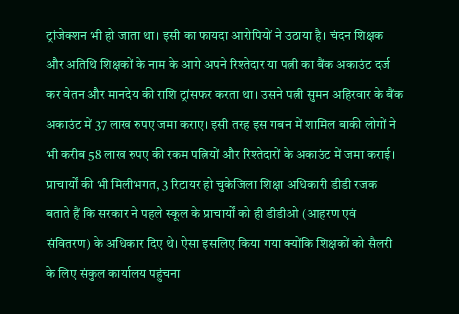ट्रांजेक्शन भी हो जाता था। इसी का फायदा आरोपियों ने उठाया है। चंदन शिक्षक और अतिथि शिक्षकों के नाम के आगे अपने रिश्तेदार या पत्नी का बैंक अकाउंट दर्ज कर वेतन और मानदेय की राशि ट्रांसफर करता था। उसने पत्नी सुमन अहिरवार के बैंक अकाउंट में 37 लाख रुपए जमा कराए। इसी तरह इस गबन में शामिल बाकी लोगों ने भी करीब 58 लाख रुपए की रकम पत्नियों और रिश्तेदारों के अकाउंट में जमा कराई। प्राचार्यों की भी मिलीभगत, 3 रिटायर हो चुकेजिला शिक्षा अधिकारी डीडी रजक बताते हैं कि सरकार ने पहले स्कूल के प्राचार्यों को ही डीडीओ (आहरण एवं संवितरण) के अधिकार दिए थे। ऐसा इसलिए किया गया क्योंकि शिक्षकों को सैलरी के लिए संकुल कार्यालय पहुंचना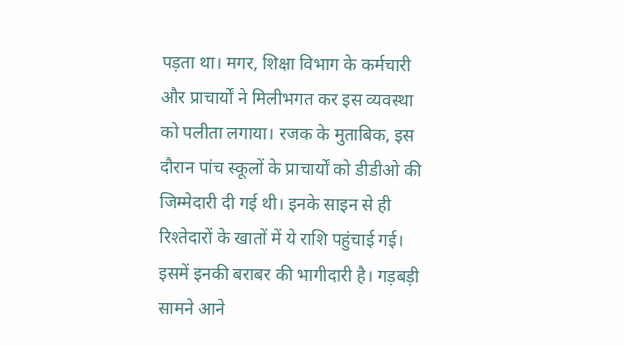पड़ता था। मगर, शिक्षा विभाग के कर्मचारी और प्राचार्यों ने मिलीभगत कर इस व्यवस्था को पलीता लगाया। रजक के मुताबिक, इस दौरान पांच स्कूलों के प्राचार्यों को डीडीओ की जिम्मेदारी दी गई थी। इनके साइन से ही रिश्तेदारों के खातों में ये राशि पहुंचाई गई। इसमें इनकी बराबर की भागीदारी है। गड़बड़ी सामने आने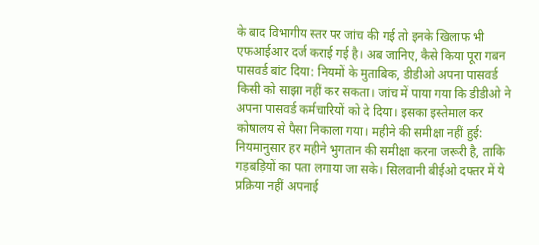के बाद विभागीय स्तर पर जांच की गई तो इनके खिलाफ भी एफआईआर दर्ज कराई गई है। अब जानिए, कैसे किया पूरा गबन पासवर्ड बांट दिया: नियमों के मुताबिक, डीडीओ अपना पासवर्ड किसी को साझा नहीं कर सकता। जांच में पाया गया कि डीडीओ ने अपना पासवर्ड कर्मचारियों को दे दिया। इसका इस्तेमाल कर कोषालय से पैसा निकाला गया। महीने की समीक्षा नहीं हुई: नियमानुसार हर महीने भुगतान की समीक्षा करना जरूरी है, ताकि गड़बड़ियों का पता लगाया जा सके। सिलवानी बीईओ दफ्तर में ये प्रक्रिया नहीं अपनाई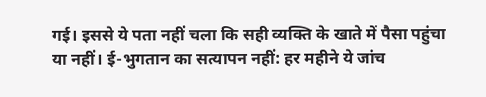गई। इससे ये पता नहीं चला कि सही व्यक्ति के खाते में पैसा पहुंचा या नहीं। ई-भुगतान का सत्यापन नहीं: हर महीने ये जांच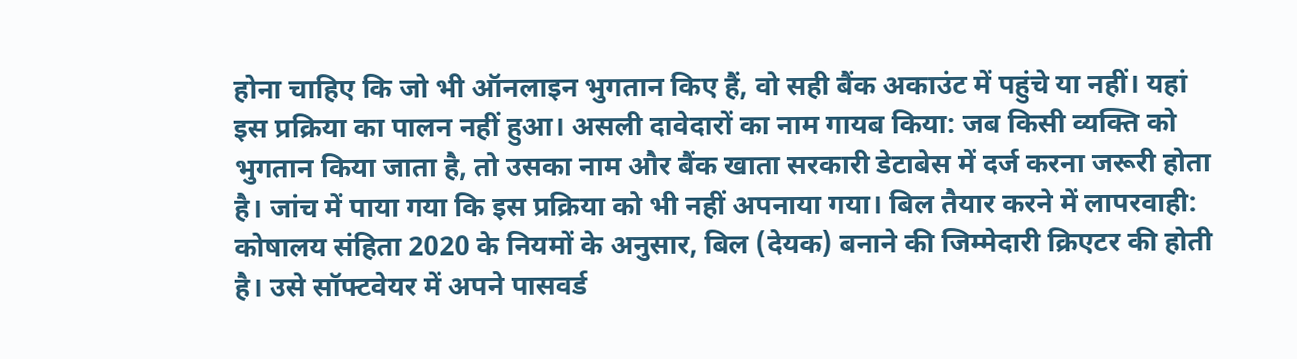होना चाहिए कि जो भी ऑनलाइन भुगतान किए हैं, वो सही बैंक अकाउंट में पहुंचे या नहीं। यहां इस प्रक्रिया का पालन नहीं हुआ। असली दावेदारों का नाम गायब किया: जब किसी व्यक्ति को भुगतान किया जाता है, तो उसका नाम और बैंक खाता सरकारी डेटाबेस में दर्ज करना जरूरी होता है। जांच में पाया गया कि इस प्रक्रिया को भी नहीं अपनाया गया। बिल तैयार करने में लापरवाही: कोषालय संहिता 2020 के नियमों के अनुसार, बिल (देयक) बनाने की जिम्मेदारी क्रिएटर की होती है। उसे सॉफ्टवेयर में अपने पासवर्ड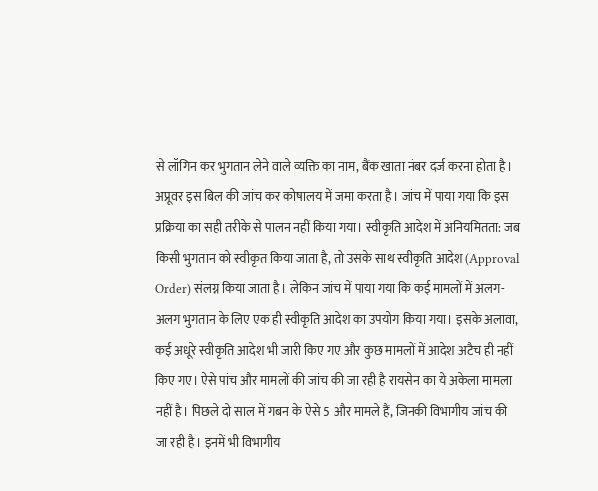से लॉगिन कर भुगतान लेने वाले व्यक्ति का नाम, बैंक खाता नंबर दर्ज करना होता है। अप्रूवर इस बिल की जांच कर कोषालय में जमा करता है। जांच में पाया गया कि इस प्रक्रिया का सही तरीके से पालन नहीं किया गया। स्वीकृति आदेश में अनियमितता: जब किसी भुगतान को स्वीकृत किया जाता है, तो उसके साथ स्वीकृति आदेश (Approval Order) संलग्न किया जाता है। लेकिन जांच में पाया गया कि कई मामलों में अलग-अलग भुगतान के लिए एक ही स्वीकृति आदेश का उपयोग किया गया। इसके अलावा, कई अधूरे स्वीकृति आदेश भी जारी किए गए और कुछ मामलों में आदेश अटैच ही नहीं किए गए। ऐसे पांच और मामलों की जांच की जा रही है रायसेन का ये अकेला मामला नहीं है। पिछले दो साल में गबन के ऐसे 5 और मामले हैं, जिनकी विभागीय जांच की जा रही है। इनमें भी विभागीय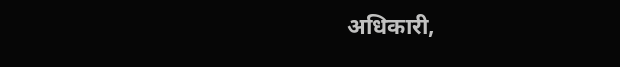अधिकारी,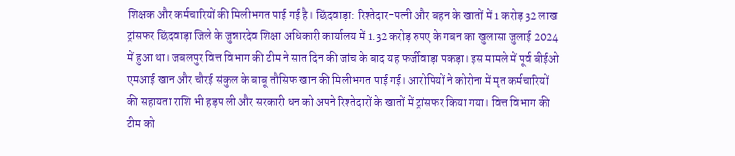शिक्षक और कर्मचारियों की मिलीभगत पाई गई है। छिंदवाड़ा: रिश्तेदार-पत्नी और बहन के खातों में 1 करोड़ 32 लाख ट्रांसफर छिंदवाड़ा जिले के जुन्नारदेव शिक्षा अधिकारी कार्यालय में 1.32 करोड़ रुपए के गबन का खुलासा जुलाई 2024 में हुआ था। जबलपुर वित्त विभाग की टीम ने सात दिन की जांच के बाद यह फर्जीवाड़ा पकड़ा। इस मामले में पूर्व बीईओ एमआई खान और चौरई संकुल के बाबू तौसिफ खान की मिलीभगत पाई गई। आरोपियों ने कोरोना में मृत कर्मचारियों की सहायता राशि भी हड़प ली और सरकारी धन को अपने रिश्तेदारों के खातों में ट्रांसफर किया गया। वित्त विभाग की टीम को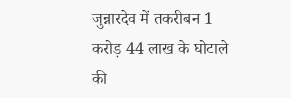जुन्नारदेव में तकरीबन 1 करोड़ 44 लाख के घोटाले की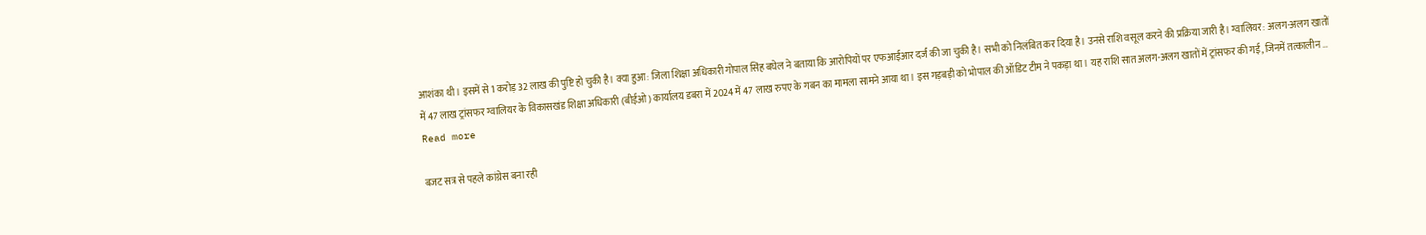आशंका थी। इसमें से 1 करोड़ 32 लाख की पुष्टि हो चुकी है। क्या हुआ: जिला शिक्षा अधिकारी गोपाल सिंह बघेल ने बताया कि आरोपियों पर एफआईआर दर्ज की जा चुकी है। सभी को निलंबित कर दिया है। उनसे राशि वसूल करने की प्रक्रिया जारी है। ग्वालियर: अलग-अलग खातों में 47 लाख ट्रांसफर ग्वालियर के विकासखंड शिक्षा अधिकारी (बीईओ) कार्यालय डबरा में 2024 में 47 लाख रुपए के गबन का मामला सामने आया था। इस गड़बड़ी को भोपाल की ऑडिट टीम ने पकड़ा था। यह राशि सात अलग-अलग खातों में ट्रांसफर की गई, जिनमें तत्कालीन … Read more

बजट सत्र से पहले कांग्रेस बना रही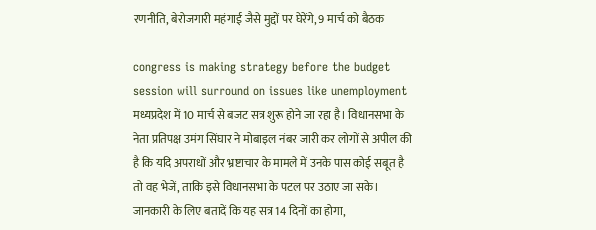रणनीति, बेरोजगारी महंगाई जैसे मुद्दों पर घेरेंगे, 9 मार्च को बैठक

congress is making strategy before the budget session will surround on issues like unemployment मध्यप्रदेश में 10 मार्च से बजट सत्र शुरू होने जा रहा है। विधानसभा के नेता प्रतिपक्ष उमंग सिंघार ने मोबाइल नंबर जारी कर लोगों से अपील की है कि यदि अपराधों और भ्रष्टाचार के मामले में उनके पास कोई सबूत है तो वह भेजें, ताकि इसे विधानसभा के पटल पर उठाए जा सके। जानकारी के लिए बतादें कि यह सत्र 14 दिनों का होगा,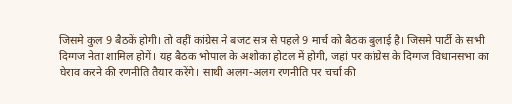जिसमे कुल 9 बैठकें होगी। तो वहीं कांग्रेस ने बजट सत्र से पहले 9 मार्च को बैठक बुलाई है। जिसमे पार्टी के सभी दिग्गज नेता शामिल होगें। यह बैठक भोपाल के अशोका होटल में होगी, जहां पर कांग्रेस के दिग्गज विधानसभा का घेराव करने की रणनीति तैयार करेंगे। साथी अलग-अलग रणनीति पर चर्चा की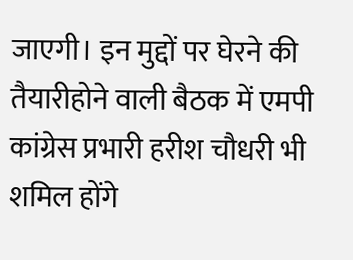जाएगी। इन मुद्दों पर घेरने की तैयारीहोने वाली बैठक में एमपी कांग्रेस प्रभारी हरीश चौधरी भी शमिल होंगे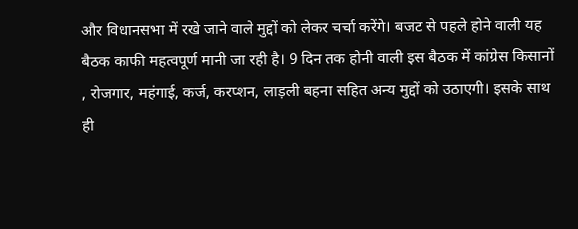और विधानसभा में रखे जाने वाले मुद्दों को लेकर चर्चा करेंगे। बजट से पहले होने वाली यह बैठक काफी महत्वपूर्ण मानी जा रही है। 9 दिन तक होनी वाली इस बैठक में कांग्रेस किसानों , रोजगार, महंगाई, कर्ज, करप्शन, लाड़ली बहना सहित अन्य मुद्दों को उठाएगी। इसके साथ ही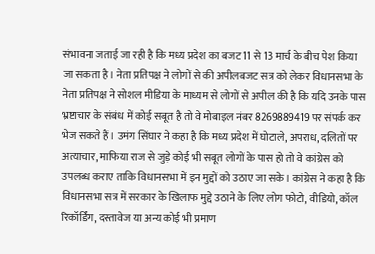संभावना जताई जा रही है कि मध्य प्रदेश का बजट 11 से 13 मार्च के बीच पेश किया जा सकता है। नेता प्रतिपक्ष ने लोगों से की अपीलबजट सत्र को लेकर विधानसभा के नेता प्रतिपक्ष ने सोशल मीडिया के माध्यम से लोगों से अपील की है कि यदि उनके पास भ्रष्टाचार के संबंध में कोई सबूत है तो वे मोबाइल नंबर 8269889419 पर संपर्क कर भेज सकते हैं। उमंग सिंघार ने कहा है कि मध्य प्रदेश में घोटाले, अपराध, दलितों पर अत्याचार, माफिया राज से जुड़े कोई भी सबूत लोगों के पास हो तो वे कांग्रेस को उपलब्ध कराए ताकि विधानसभा में इन मुद्दों को उठाए जा सके। कांग्रेस ने कहा है कि विधानसभा सत्र में सरकार के खिलाफ मुद्दे उठाने के लिए लोग फोटो, वीडियो, कॉल रिकॉर्डिंग, दस्तावेज या अन्य कोई भी प्रमाण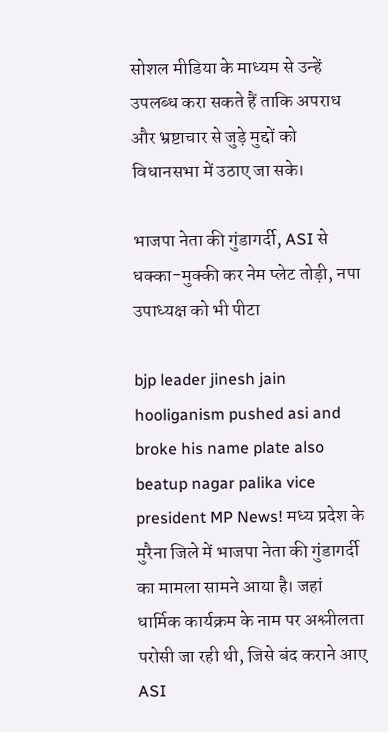सोशल मीडिया के माध्यम से उन्हें उपलब्ध करा सकते हैं ताकि अपराध और भ्रष्टाचार से जुड़े मुद्दों को विधानसभा में उठाए जा सके।

भाजपा नेता की गुंडागर्दी, ASI से धक्का-मुक्की कर नेम प्लेट तोड़ी, नपा उपाध्यक्ष को भी पीटा

bjp leader jinesh jain hooliganism pushed asi and broke his name plate also beatup nagar palika vice president MP News! मध्य प्रदेश के मुरैना जिले में भाजपा नेता की गुंडागर्दी का मामला सामने आया है। जहां धार्मिक कार्यक्रम के नाम पर अश्लीलता परोसी जा रही थी, जिसे बंद कराने आए ASI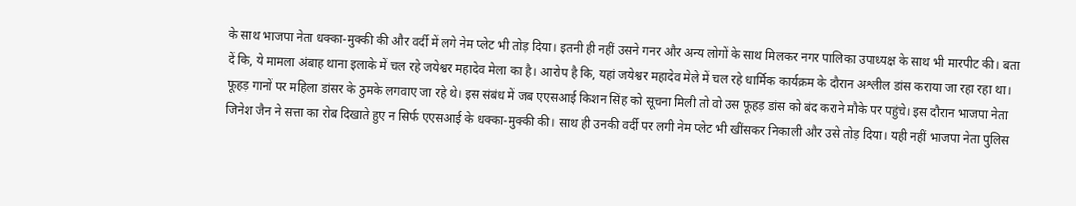के साथ भाजपा नेता धक्का-मुक्की की और वर्दी में लगे नेम प्लेट भी तोड़ दिया। इतनी ही नहीं उसने गनर और अन्य लोगों के साथ मिलकर नगर पालिका उपाध्यक्ष के साथ भी मारपीट की। बता दें कि, ये मामला अंबाह थाना इलाके में चल रहे जयेश्वर महादेव मेला का है। आरोप है कि, यहां जयेश्वर महादेव मेले में चल रहे धार्मिक कार्यक्रम के दौरान अश्लील डांस कराया जा रहा रहा था। फूहड़ गानों पर महिला डांसर के ठुमके लगवाए जा रहे थे। इस संबंध में जब एएसआई किशन सिंह को सूचना मिली तो वो उस फूहड़ डांस को बंद कराने मौके पर पहुंचे। इस दौरान भाजपा नेता जिनेश जैन ने सत्ता का रोब दिखाते हुए न सिर्फ एएसआई के धक्का-मुक्की की। साथ ही उनकी वर्दी पर लगी नेम प्लेट भी खींसकर निकाली और उसे तोड़ दिया। यही नहीं भाजपा नेता पुलिस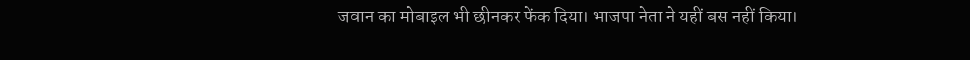जवान का मोबाइल भी छीनकर फेंक दिया। भाजपा नेता ने यहीं बस नहीं किया।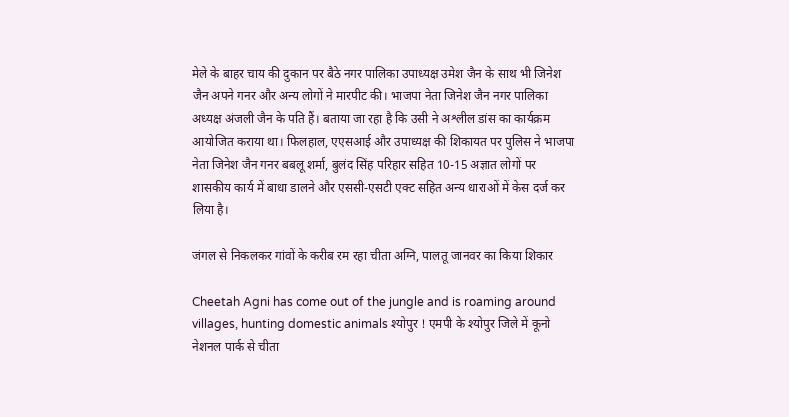मेले के बाहर चाय की दुकान पर बैठे नगर पालिका उपाध्यक्ष उमेश जैन के साथ भी जिनेश जैन अपने गनर और अन्य लोगों ने मारपीट की। भाजपा नेता जिनेश जैन नगर पालिका अध्यक्ष अंजली जैन के पति हैं। बताया जा रहा है कि उसी ने अश्लील डांस का कार्यक्रम आयोजित कराया था। फिलहाल, एएसआई और उपाध्यक्ष की शिकायत पर पुलिस ने भाजपा नेता जिनेश जैन गनर बबलू शर्मा, बुलंद सिंह परिहार सहित 10-15 अज्ञात लोगों पर शासकीय कार्य में बाधा डालने और एससी-एसटी एक्ट सहित अन्य धाराओं में केस दर्ज कर लिया है।

जंगल से निकलकर गांवों के करीब रम रहा चीता अग्नि, पालतू जानवर का किया शिकार

Cheetah Agni has come out of the jungle and is roaming around villages, hunting domestic animals श्योपुर ! एमपी के श्योपुर जिले में कूनो नेशनल पार्क से चीता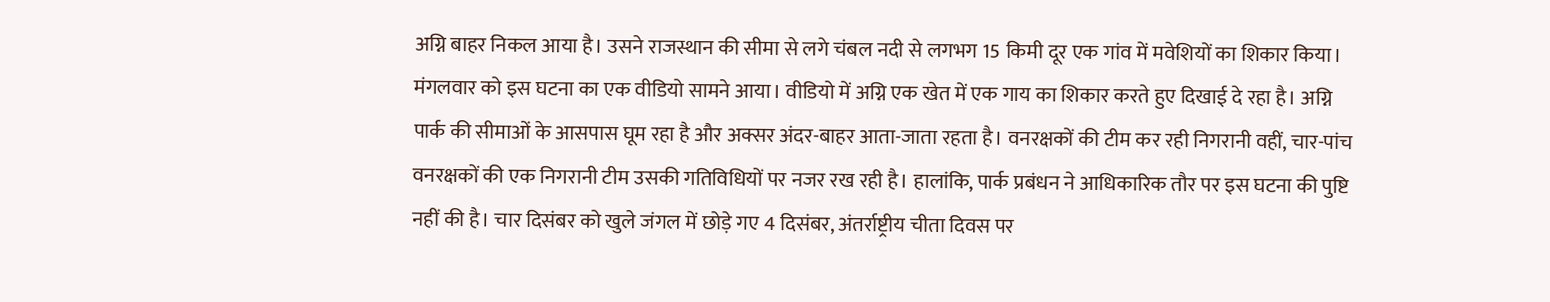अग्नि बाहर निकल आया है। उसने राजस्थान की सीमा से लगे चंबल नदी से लगभग 15 किमी दूर एक गांव में मवेशियों का शिकार किया। मंगलवार को इस घटना का एक वीडियो सामने आया। वीडियो में अग्नि एक खेत में एक गाय का शिकार करते हुए दिखाई दे रहा है। अग्नि पार्क की सीमाओं के आसपास घूम रहा है और अक्सर अंदर-बाहर आता-जाता रहता है। वनरक्षकों की टीम कर रही निगरानी वहीं, चार-पांच वनरक्षकों की एक निगरानी टीम उसकी गतिविधियों पर नजर रख रही है। हालांकि, पार्क प्रबंधन ने आधिकारिक तौर पर इस घटना की पुष्टि नहीं की है। चार दिसंबर को खुले जंगल में छोड़े गए 4 दिसंबर, अंतर्राष्ट्रीय चीता दिवस पर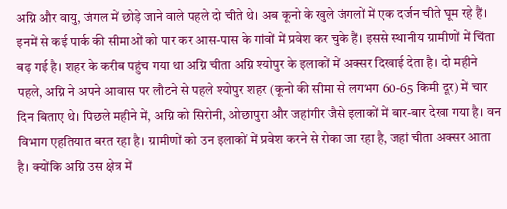अग्नि और वायु, जंगल में छोड़े जाने वाले पहले दो चीते थे। अब कूनो के खुले जंगलों में एक दर्जन चीते घूम रहे हैं। इनमें से कई पार्क की सीमाओं को पार कर आस-पास के गांवों में प्रवेश कर चुके हैं। इससे स्थानीय ग्रामीणों में चिंता बढ़ गई है। शहर के करीब पहुंच गया था अग्नि चीता अग्नि श्योपुर के इलाकों में अक्सर दिखाई देता है। दो महीने पहले, अग्नि ने अपने आवास पर लौटने से पहले श्योपुर शहर (कूनो की सीमा से लगभग 60-65 किमी दूर) में चार दिन बिताए थे। पिछले महीने में, अग्नि को सिरोनी, ओछापुरा और जहांगीर जैसे इलाकों में बार-बार देखा गया है। वन विभाग एहतियात बरत रहा है। ग्रामीणों को उन इलाकों में प्रवेश करने से रोका जा रहा है, जहां चीता अक्सर आता है। क्योंकि अग्नि उस क्षेत्र में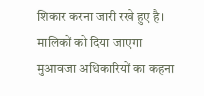शिकार करना जारी रखे हुए है। मालिकों को दिया जाएगा मुआवजा अधिकारियों का कहना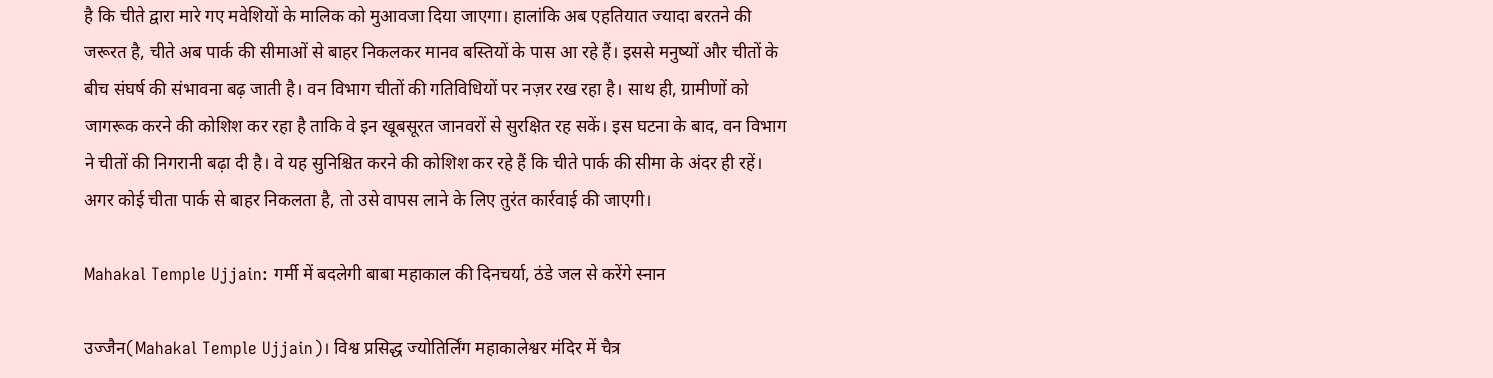है कि चीते द्वारा मारे गए मवेशियों के मालिक को मुआवजा दिया जाएगा। हालांकि अब एहतियात ज्यादा बरतने की जरूरत है, चीते अब पार्क की सीमाओं से बाहर निकलकर मानव बस्तियों के पास आ रहे हैं। इससे मनुष्यों और चीतों के बीच संघर्ष की संभावना बढ़ जाती है। वन विभाग चीतों की गतिविधियों पर नज़र रख रहा है। साथ ही, ग्रामीणों को जागरूक करने की कोशिश कर रहा है ताकि वे इन खूबसूरत जानवरों से सुरक्षित रह सकें। इस घटना के बाद, वन विभाग ने चीतों की निगरानी बढ़ा दी है। वे यह सुनिश्चित करने की कोशिश कर रहे हैं कि चीते पार्क की सीमा के अंदर ही रहें। अगर कोई चीता पार्क से बाहर निकलता है, तो उसे वापस लाने के लिए तुरंत कार्रवाई की जाएगी।

Mahakal Temple Ujjain: गर्मी में बदलेगी बाबा महाकाल की दिनचर्या, ठंडे जल से करेंगे स्नान

उज्जैन(Mahakal Temple Ujjain)। विश्व प्रसिद्ध ज्योतिर्लिंग महाकालेश्वर मंदिर में चैत्र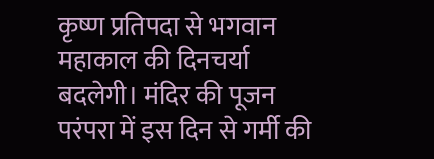कृष्ण प्रतिपदा से भगवान महाकाल की दिनचर्या बदलेगी। मंदिर की पूजन परंपरा में इस दिन से गर्मी की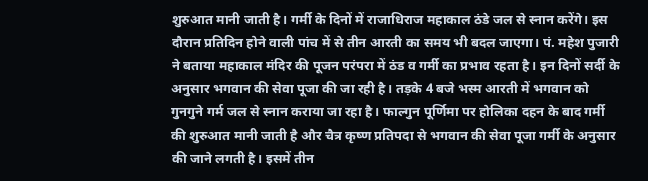शुरुआत मानी जाती है। गर्मी के दिनों में राजाधिराज महाकाल ठंडे जल से स्नान करेंगे। इस दौरान प्रतिदिन होने वाली पांच में से तीन आरती का समय भी बदल जाएगा। पं. महेश पुजारी ने बताया महाकाल मंदिर की पूजन परंपरा में ठंड व गर्मी का प्रभाव रहता है। इन दिनों सर्दी के अनुसार भगवान की सेवा पूजा की जा रही है। तड़के 4 बजे भस्म आरती में भगवान को गुनगुने गर्म जल से स्नान कराया जा रहा है। फाल्गुन पूर्णिमा पर होलिका दहन के बाद गर्मी की शुरुआत मानी जाती है और चैत्र कृष्ण प्रतिपदा से भगवान की सेवा पूजा गर्मी के अनुसार की जाने लगती है। इसमें तीन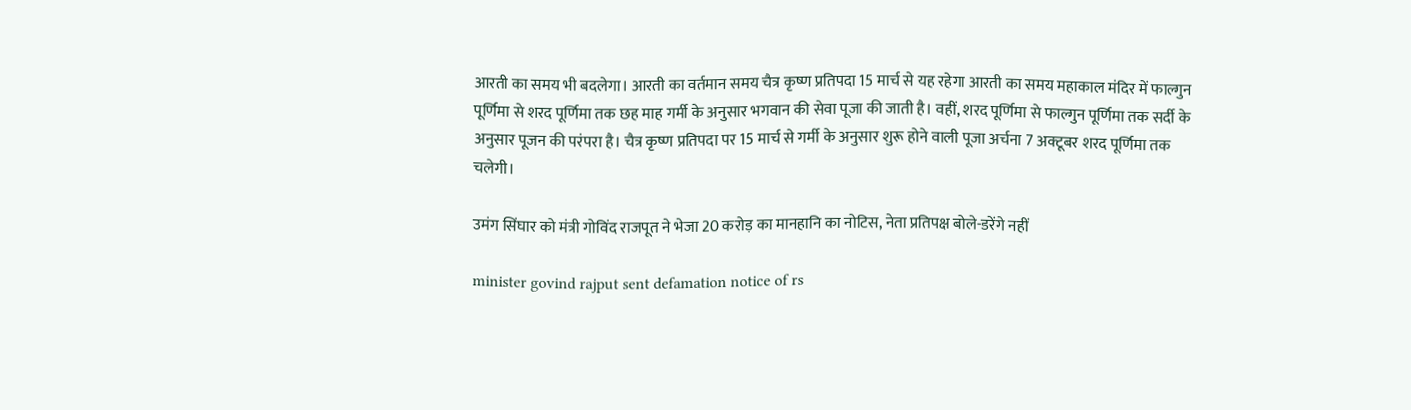आरती का समय भी बदलेगा। आरती का वर्तमान समय चैत्र कृष्ण प्रतिपदा 15 मार्च से यह रहेगा आरती का समय महाकाल मंदिर में फाल्गुन पूर्णिमा से शरद पूर्णिमा तक छह माह गर्मी के अनुसार भगवान की सेवा पूजा की जाती है। वहीं, शरद पूर्णिमा से फाल्गुन पूर्णिमा तक सर्दी के अनुसार पूजन की परंपरा है। चैत्र कृष्ण प्रतिपदा पर 15 मार्च से गर्मी के अनुसार शुरू होने वाली पूजा अर्चना 7 अक्टूबर शरद पूर्णिमा तक चलेगी।

उमंग सिंघार को मंत्री गोविंद राजपूत ने भेजा 20 करोड़ का मानहानि का नोटिस, नेता प्रतिपक्ष बोले-डरेंगे नहीं

minister govind rajput sent defamation notice of rs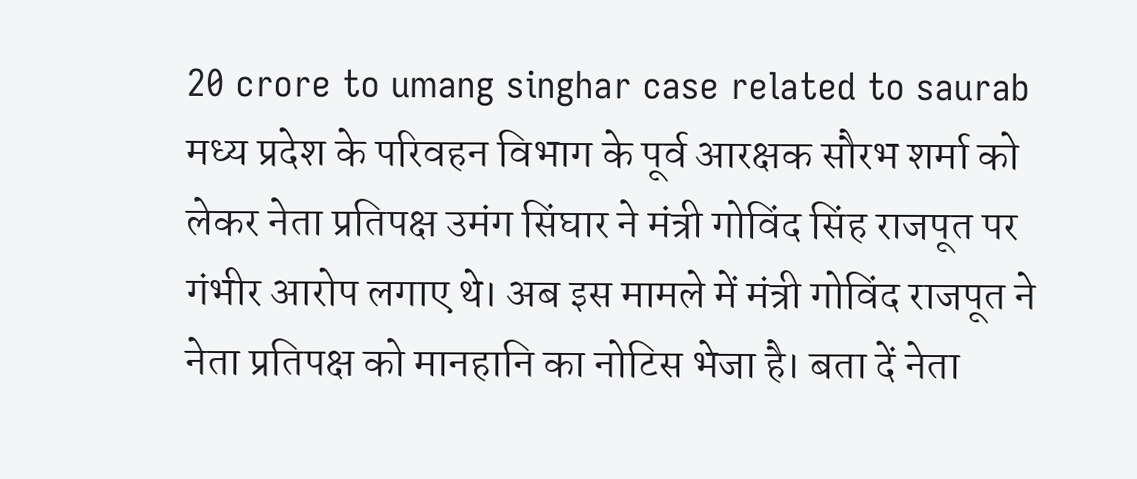20 crore to umang singhar case related to saurab मध्य प्रदेश के परिवहन विभाग के पूर्व आरक्षक सौरभ शर्मा को लेकर नेता प्रतिपक्ष उमंग सिंघार ने मंत्री गोविंद सिंह राजपूत पर गंभीर आरोप लगाए थे। अब इस मामले में मंत्री गोविंद राजपूत ने नेता प्रतिपक्ष को मानहानि का नोटिस भेजा है। बता दें नेता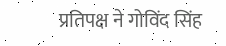प्रतिपक्ष ने गोविंद सिंह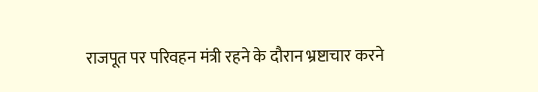राजपूत पर परिवहन मंत्री रहने के दौरान भ्रष्टाचार करने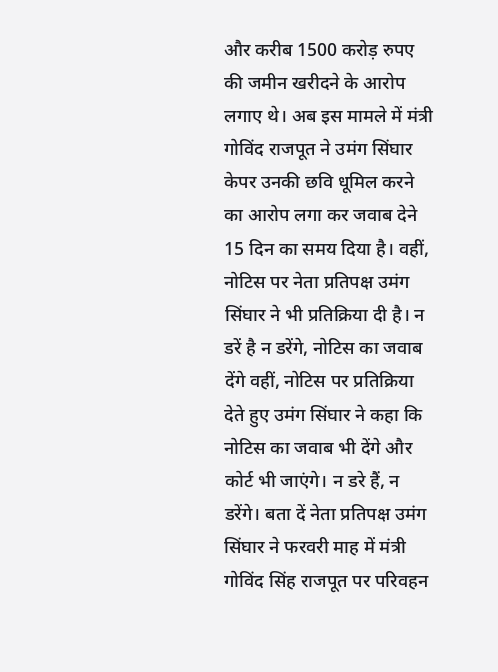और करीब 1500 करोड़ रुपए की जमीन खरीदने के आरोप लगाए थे। अब इस मामले में मंत्री गोविंद राजपूत ने उमंग सिंघार केपर उनकी छवि धूमिल करने का आरोप लगा कर जवाब देने 15 दिन का समय दिया है। वहीं, नोटिस पर नेता प्रतिपक्ष उमंग सिंघार ने भी प्रतिक्रिया दी है। न डरें है न डरेंगे, नोटिस का जवाब देंगे वहीं, नोटिस पर प्रतिक्रिया देते हुए उमंग सिंघार ने कहा कि नोटिस का जवाब भी देंगे और कोर्ट भी जाएंगे। न डरे हैं, न डरेंगे। बता दें नेता प्रतिपक्ष उमंग सिंघार ने फरवरी माह में मंत्री गोविंद सिंह राजपूत पर परिवहन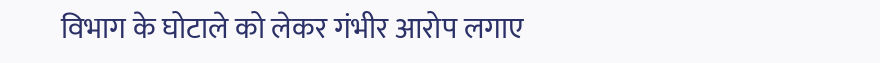विभाग के घोटाले को लेकर गंभीर आरोप लगाए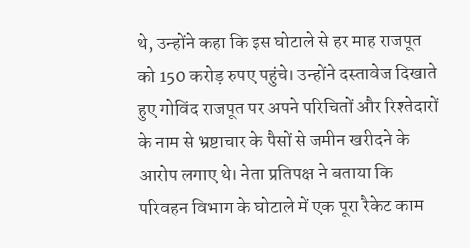थे, उन्होंने कहा कि इस घोटाले से हर माह राजपूत को 150 करोड़ रुपए पहुंचे। उन्होंने दस्तावेज दिखाते हुए गोविंद राजपूत पर अपने परिचितों और रिश्तेदारों के नाम से भ्रष्टाचार के पैसों से जमीन खरीदने के आरोप लगाए थे। नेता प्रतिपक्ष ने बताया कि परिवहन विभाग के घोटाले में एक पूरा रैकेट काम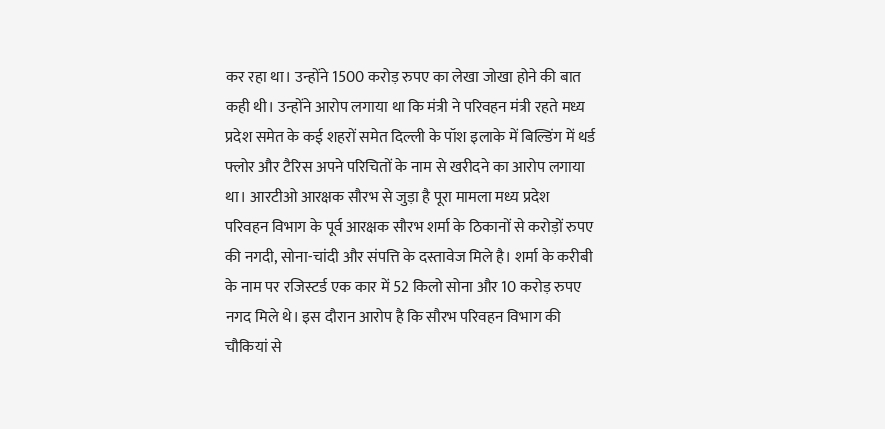कर रहा था। उन्होंने 1500 करोड़ रुपए का लेखा जोखा होने की बात कही थी। उन्होंने आरोप लगाया था कि मंत्री ने परिवहन मंत्री रहते मध्य प्रदेश समेत के कई शहरों समेत दिल्ली के पॉश इलाके में बिल्डिंग में थर्ड फ्लोर और टैरिस अपने परिचितों के नाम से खरीदने का आरोप लगाया था। आरटीओ आरक्षक सौरभ से जुड़ा है पूरा मामला मध्य प्रदेश परिवहन विभाग के पूर्व आरक्षक सौरभ शर्मा के ठिकानों से करोड़ों रुपए की नगदी, सोना-चांदी और संपत्ति के दस्तावेज मिले है। शर्मा के करीबी के नाम पर रजिस्टर्ड एक कार में 52 किलो सोना और 10 करोड़ रुपए नगद मिले थे। इस दौरान आरोप है कि सौरभ परिवहन विभाग की चौकियां से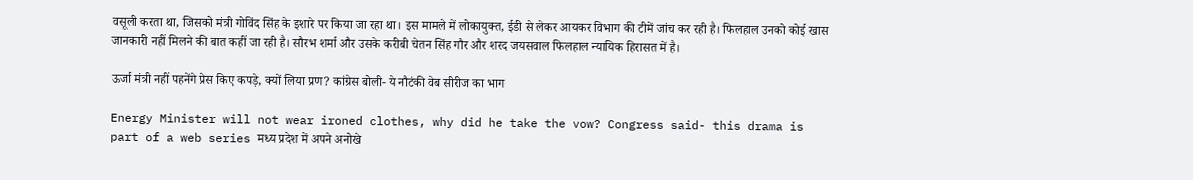वसूली करता था, जिसको मंत्री गोविंद सिंह के इशारे पर किया जा रहा था। इस मामले में लोकायुक्त, ईडी से लेकर आयकर विभाग की टीमें जांच कर रही है। फिलहाल उनको कोई खास जानकारी नहीं मिलने की बात कहीं जा रही है। सौरभ शर्मा और उसके करीबी चेतन सिंह गौर और शरद जयसवाल फिलहाल न्यायिक हिरासत में है।

ऊर्जा मंत्री नहीं पहनेंगे प्रेस किए कपड़े, क्यों लिया प्रण? कांग्रेस बोली- ये नौटंकी वेब सीरीज का भाग

Energy Minister will not wear ironed clothes, why did he take the vow? Congress said- this drama is part of a web series मध्य प्रदेश में अपने अनोखे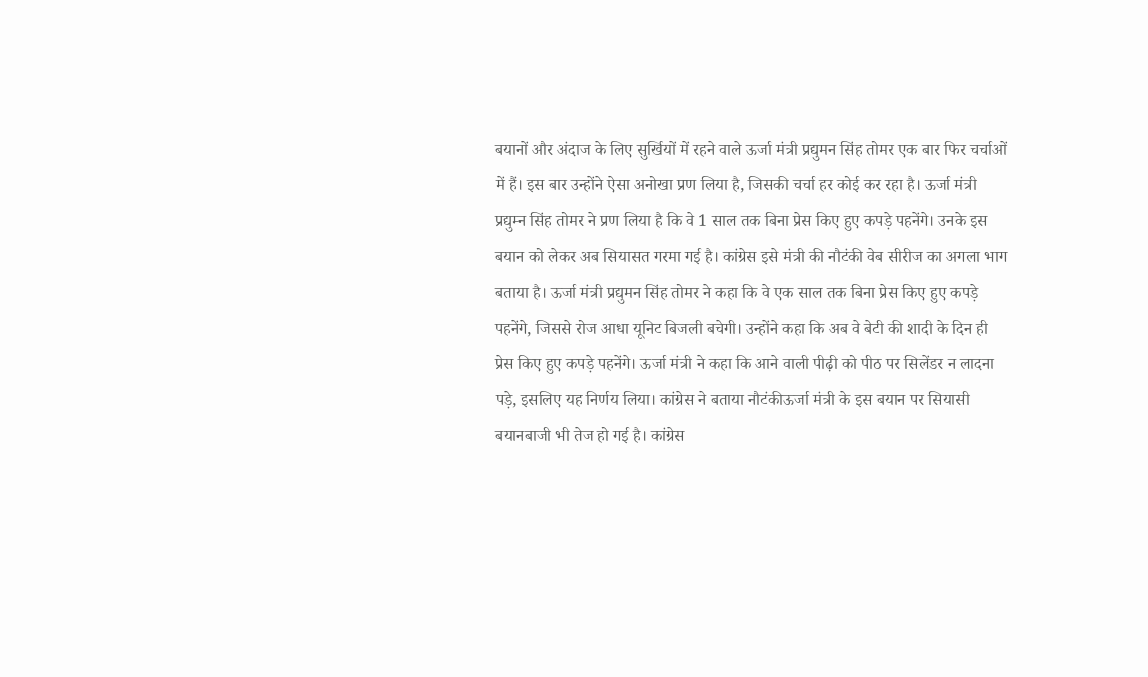बयानों और अंदाज के लिए सुर्खियों में रहने वाले ऊर्जा मंत्री प्रद्युमन सिंह तोमर एक बार फिर चर्चाओं में हैं। इस बार उन्होंने ऐसा अनोखा प्रण लिया है, जिसकी चर्चा हर कोई कर रहा है। ऊर्जा मंत्री प्रद्युम्न सिंह तोमर ने प्रण लिया है कि वे 1 साल तक बिना प्रेस किए हुए कपड़े पहनेंगे। उनके इस बयान को लेकर अब सियासत गरमा गई है। कांग्रेस इसे मंत्री की नौटंकी वेब सीरीज का अगला भाग बताया है। ऊर्जा मंत्री प्रद्युमन सिंह तोमर ने कहा कि वे एक साल तक बिना प्रेस किए हुए कपड़े पहनेंगे, जिससे रोज आधा यूनिट बिजली बचेगी। उन्होंने कहा कि अब वे बेटी की शादी के दिन ही प्रेस किए हुए कपड़े पहनेंगे। ऊर्जा मंत्री ने कहा कि आने वाली पीढ़ी को पीठ पर सिलेंडर न लादना पड़े, इसलिए यह निर्णय लिया। कांग्रेस ने बताया नौटंकीऊर्जा मंत्री के इस बयान पर सियासी बयानबाजी भी तेज हो गई है। कांग्रेस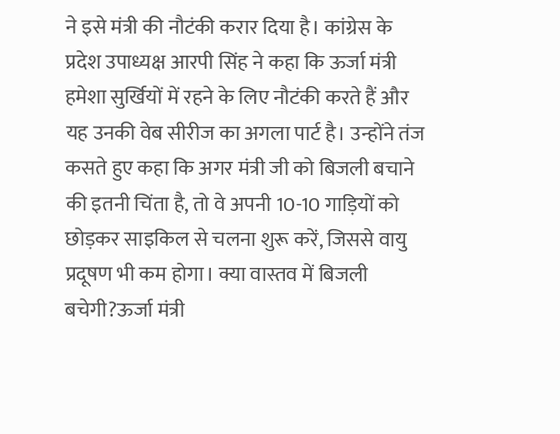ने इसे मंत्री की नौटंकी करार दिया है। कांग्रेस के प्रदेश उपाध्यक्ष आरपी सिंह ने कहा कि ऊर्जा मंत्री हमेशा सुर्खियों में रहने के लिए नौटंकी करते हैं और यह उनकी वेब सीरीज का अगला पार्ट है। उन्होंने तंज कसते हुए कहा कि अगर मंत्री जी को बिजली बचाने की इतनी चिंता है, तो वे अपनी 10-10 गाड़ियों को छोड़कर साइकिल से चलना शुरू करें, जिससे वायु प्रदूषण भी कम होगा। क्या वास्तव में बिजली बचेगी?ऊर्जा मंत्री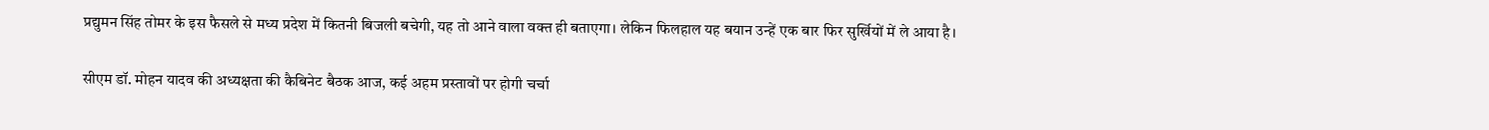प्रद्युमन सिंह तोमर के इस फैसले से मध्य प्रदेश में कितनी बिजली बचेगी, यह तो आने वाला वक्त ही बताएगा। लेकिन फिलहाल यह बयान उन्हें एक बार फिर सुर्खियों में ले आया है।

सीएम डॉ. मोहन यादव की अध्यक्षता की कैबिनेट बैठक आज, कई अहम प्रस्तावों पर होगी चर्चा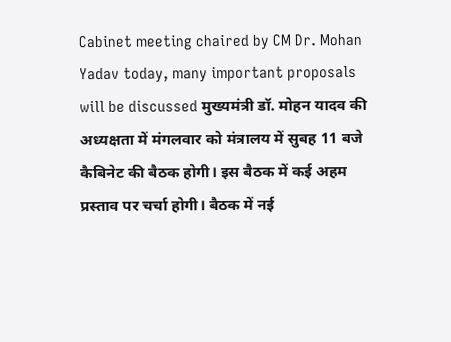Cabinet meeting chaired by CM Dr. Mohan Yadav today, many important proposals will be discussed मुख्यमंत्री डॉ. मोहन यादव की अध्यक्षता में मंगलवार को मंत्रालय में सुबह 11 बजे कैबिनेट की बैठक होगी। इस बैठक में कई अहम प्रस्ताव पर चर्चा होगी। बैठक में नई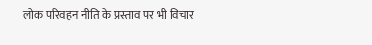लोक परिवहन नीति के प्रस्ताव पर भी विचार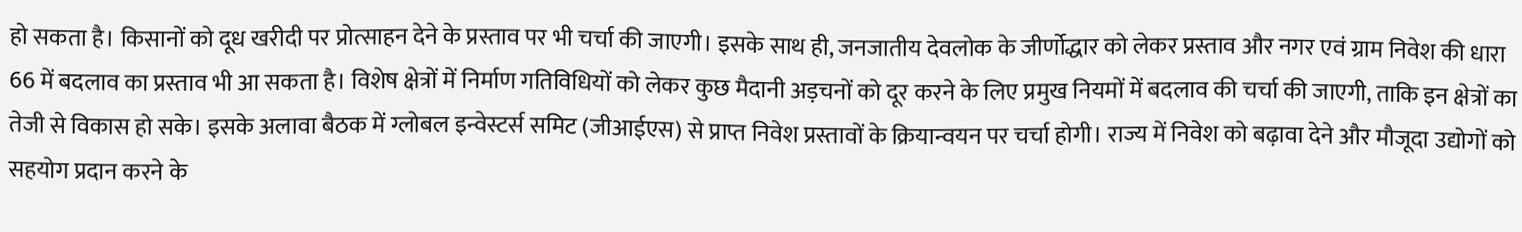हो सकता है। किसानों को दूध खरीदी पर प्रोत्साहन देने के प्रस्ताव पर भी चर्चा की जाएगी। इसके साथ ही, जनजातीय देवलोक के जीर्णोद्धार को लेकर प्रस्ताव और नगर एवं ग्राम निवेश की धारा 66 में बदलाव का प्रस्ताव भी आ सकता है। विशेष क्षेत्रों में निर्माण गतिविधियों को लेकर कुछ मैदानी अड़चनों को दूर करने के लिए प्रमुख नियमों में बदलाव की चर्चा की जाएगी, ताकि इन क्षेत्रों का तेजी से विकास हो सके। इसके अलावा बैठक में ग्लोबल इन्वेस्टर्स समिट (जीआईएस) से प्राप्त निवेश प्रस्तावों के क्रियान्वयन पर चर्चा होगी। राज्य में निवेश को बढ़ावा देने और मौजूदा उद्योगों को सहयोग प्रदान करने के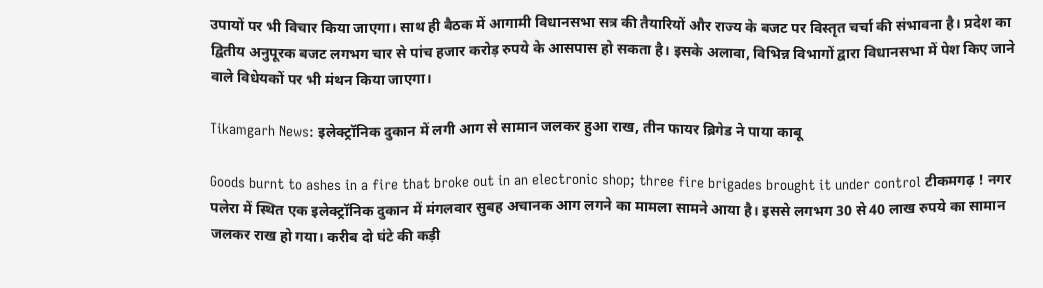उपायों पर भी विचार किया जाएगा। साथ ही बैठक में आगामी विधानसभा सत्र की तैयारियों और राज्य के बजट पर विस्तृत चर्चा की संभावना है। प्रदेश का द्वितीय अनुपूरक बजट लगभग चार से पांच हजार करोड़ रुपये के आसपास हो सकता है। इसके अलावा, विभिन्न विभागों द्वारा विधानसभा में पेश किए जाने वाले विधेयकों पर भी मंथन किया जाएगा।

Tikamgarh News: इलेक्ट्रॉनिक दुकान में लगी आग से सामान जलकर हुआ राख, तीन फायर ब्रिगेड ने पाया काबू

Goods burnt to ashes in a fire that broke out in an electronic shop; three fire brigades brought it under control टीकमगढ़ ! नगर पलेरा में स्थित एक इलेक्ट्रॉनिक दुकान में मंगलवार सुबह अचानक आग लगने का मामला सामने आया है। इससे लगभग 30 से 40 लाख रुपये का सामान जलकर राख हो गया। करीब दो घंटे की कड़ी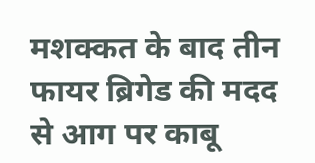मशक्कत के बाद तीन फायर ब्रिगेड की मदद से आग पर काबू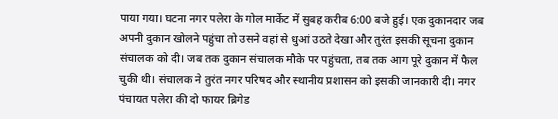पाया गया। घटना नगर पलेरा के गोल मार्केट में सुबह करीब 6:00 बजे हुई। एक दुकानदार जब अपनी दुकान खोलने पहुंचा तो उसने वहां से धुआं उठते देखा और तुरंत इसकी सूचना दुकान संचालक को दी। जब तक दुकान संचालक मौके पर पहुंचता, तब तक आग पूरे दुकान में फैल चुकी थी। संचालक ने तुरंत नगर परिषद और स्थानीय प्रशासन को इसकी जानकारी दी। नगर पंचायत पलेरा की दो फायर ब्रिगेड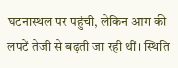घटनास्थल पर पहुंची, लेकिन आग की लपटें तेजी से बढ़ती जा रही थीं। स्थिति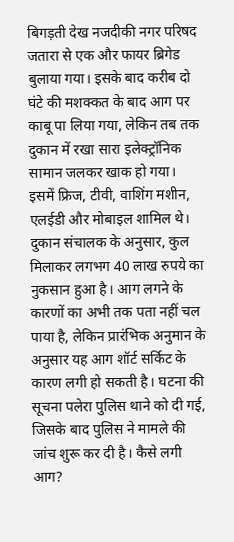बिगड़ती देख नजदीकी नगर परिषद जतारा से एक और फायर ब्रिगेड बुलाया गया। इसके बाद करीब दो घंटे की मशक्कत के बाद आग पर काबू पा लिया गया, लेकिन तब तक दुकान में रखा सारा इलेक्ट्रॉनिक सामान जलकर खाक हो गया। इसमें फ्रिज, टीवी, वाशिंग मशीन, एलईडी और मोबाइल शामिल थे। दुकान संचालक के अनुसार, कुल मिलाकर लगभग 40 लाख रुपये का नुकसान हुआ है। आग लगने के कारणों का अभी तक पता नहीं चल पाया है, लेकिन प्रारंभिक अनुमान के अनुसार यह आग शॉर्ट सर्किट के कारण लगी हो सकती है। घटना की सूचना पलेरा पुलिस थाने को दी गई, जिसके बाद पुलिस ने मामले की जांच शुरू कर दी है। कैसे लगी आग?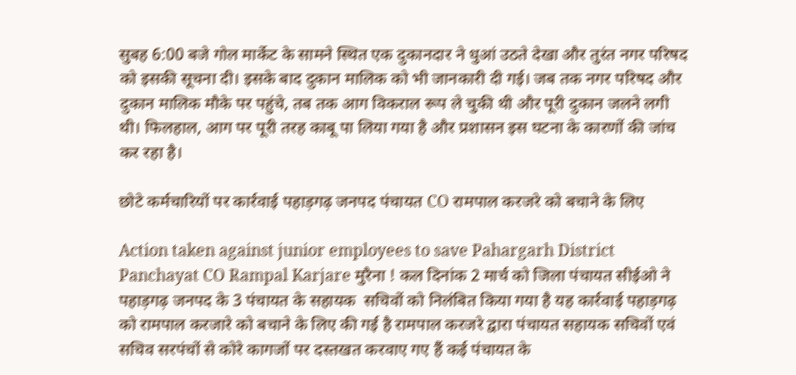सुबह 6:00 बजे गोल मार्केट के सामने स्थित एक दुकानदार ने धुआं उठते देखा और तुरंत नगर परिषद को इसकी सूचना दी। इसके बाद दुकान मालिक को भी जानकारी दी गई। जब तक नगर परिषद और दुकान मालिक मौके पर पहुंचे, तब तक आग विकराल रूप ले चुकी थी और पूरी दुकान जलने लगी थी। फिलहाल, आग पर पूरी तरह काबू पा लिया गया है और प्रशासन इस घटना के कारणों की जांच कर रहा है।

छोटे कर्मचारियों पर कार्रवाई पहाड़गढ़ जनपद पंचायत CO रामपाल करजरे को बचाने के लिए

Action taken against junior employees to save Pahargarh District Panchayat CO Rampal Karjare मुरैना ! कल दिनांक 2 मार्च को जिला पंचायत सीईओ ने पहाड़गढ़ जनपद के 3 पंचायत के सहायक  सचिवों को निलंबित किया गया है यह कार्रवाई पहाड़गढ़ को रामपाल करजारे को बचाने के लिए की गई है रामपाल करजरे द्वारा पंचायत सहायक सचिवों एवं सचिव सरपंचों से कोरे कागजों पर दस्तखत करवाए गए हैं कई पंचायत के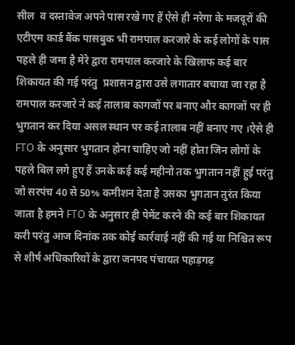सील  व दस्तावेज अपने पास रखे गए हैं ऐसे ही नरेगा के मजदूरों की एटीएम कार्ड बैंक पासबुक भी रामपाल करजारे के कई लोगों के पास पहले ही जमा है मेरे द्वारा रामपाल करजारे के खिलाफ कई बार शिकायत की गई परंतु  प्रशासन द्वारा उसे लगातार बचाया जा रहा है रामपाल करजारे ने कई तालाब कागजों पर बनाए और कागजों पर ही भुगतान कर दिया असल स्थान पर कई तालाब नहीं बनाए गए ।ऐसे ही FTO के अनुसार भुगतान होना चाहिए जो नहीं होता जिन लोगों के पहले बिल लगे हुए हैं उनके कई कई महीनो तक भुगतान नहीं हुई परंतु जो सरपंच 40 से 50% कमीशन देता है उसका भुगतान तुरंत किया जाता है हमने FTO के अनुसार ही पेमेंट करने की कई बार शिकायत करी परंतु आज दिनांक तक कोई कार्रवाई नहीं की गई या निश्चित रूप से शीर्ष अधिकारियों के द्वारा जनपद पंचायत पहाड़गढ़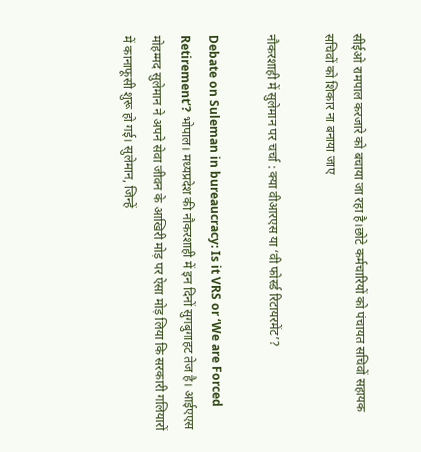सीईओ रामपाल करजारे को बचाया जा रहा है।छोटे कर्मचारियों को पंचायत सचिवों सहायक सचिवों को शिकार ना बनाया जाए

नौकरशाही में सुलेमान पर चर्चा : क्या वीआरएस या ‘वी फोर्स्ड रिटायरमेंट’?

Debate on Suleman in bureaucracy: Is it VRS or ‘We are Forced Retirement’? भोपाल। मध्यप्रदेश की नौकरशाही में इन दिनों सुगबुगाहट तेज है। आईएएस मोहम्मद सुलेमान ने अपने सेवा जीवन के आखिरी मोड़ पर ऐसा मोड़ लिया कि सरकारी गलियारों में कानाफूसी शुरू हो गई। सुलेमान, जिन्हें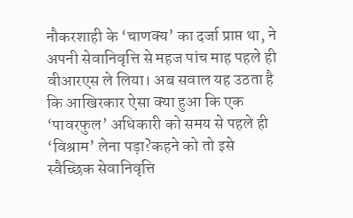नौकरशाही के ‘चाणक्य’ का दर्जा प्राप्त था, ने अपनी सेवानिवृत्ति से महज पांच माह पहले ही वीआरएस ले लिया। अब सवाल यह उठता है कि आखिरकार ऐसा क्या हुआ कि एक ‘पावरफुल’ अधिकारी को समय से पहले ही ‘विश्राम’ लेना पड़ा?कहने को तो इसे स्वैच्छिक सेवानिवृत्ति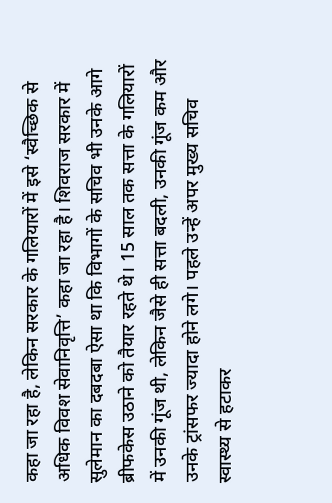कहा जा रहा है, लेकिन सरकार के गलियारों में इसे ‘स्वैच्छिक से अधिक विवश सेवानिवृत्ति’ कहा जा रहा है। शिवराज सरकार में सुलेमान का दबदबा ऐसा था कि विभागों के सचिव भी उनके आगे ब्रीफकेस उठाने को तैयार रहते थे। 15 साल तक सत्ता के गलियारों में उनकी गूंज थी, लेकिन जैसे ही सत्ता बदली, उनकी गूंज कम और उनके ट्रांसफर ज्यादा होने लगे। पहले उन्हें अपर मुख्य सचिव स्वास्थ्य से हटाकर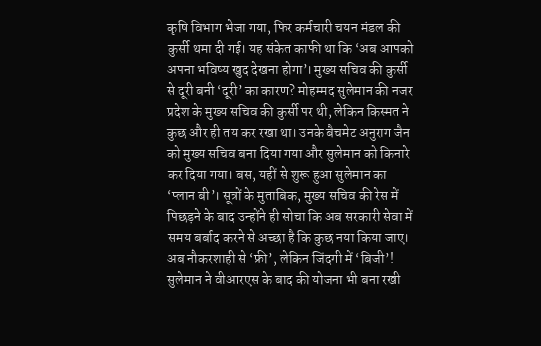कृषि विभाग भेजा गया, फिर कर्मचारी चयन मंडल की कुर्सी थमा दी गई। यह संकेत काफी था कि ‘अब आपको अपना भविष्य खुद देखना होगा’। मुख्य सचिव की कुर्सी से दूरी बनी ‘दूरी’ का कारण? मोहम्मद सुलेमान की नजर प्रदेश के मुख्य सचिव की कुर्सी पर थी, लेकिन किस्मत ने कुछ और ही तय कर रखा था। उनके बैचमेट अनुराग जैन को मुख्य सचिव बना दिया गया और सुलेमान को किनारे कर दिया गया। बस, यहीं से शुरू हुआ सुलेमान का ‘प्लान बी’। सूत्रों के मुताबिक, मुख्य सचिव की रेस में पिछड़ने के बाद उन्होंने ही सोचा कि अब सरकारी सेवा में समय बर्बाद करने से अच्छा है कि कुछ नया किया जाए। अब नौकरशाही से ‘फ्री’, लेकिन जिंदगी में ‘बिजी’! सुलेमान ने वीआरएस के बाद की योजना भी बना रखी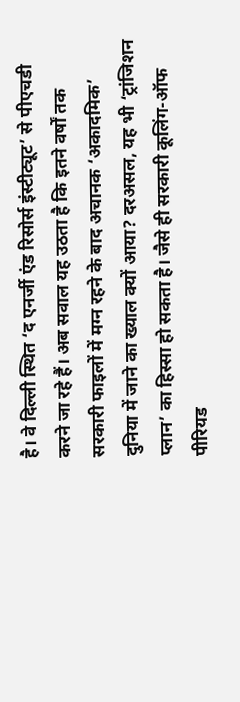है। वे दिल्ली स्थित ‘द एनर्जी एंड रिसोर्स इंस्टीट्यूट’ से पीएचडी करने जा रहे हैं। अब सवाल यह उठता है कि इतने वर्षों तक सरकारी फाइलों में मग्न रहने के बाद अचानक ‘अकादमिक’ दुनिया में जाने का ख्याल क्यों आया? दरअसल, यह भी ‘ट्रांजिशन प्लान’ का हिस्सा हो सकता है। जैसे ही सरकारी कूलिंग-ऑफ पीरियड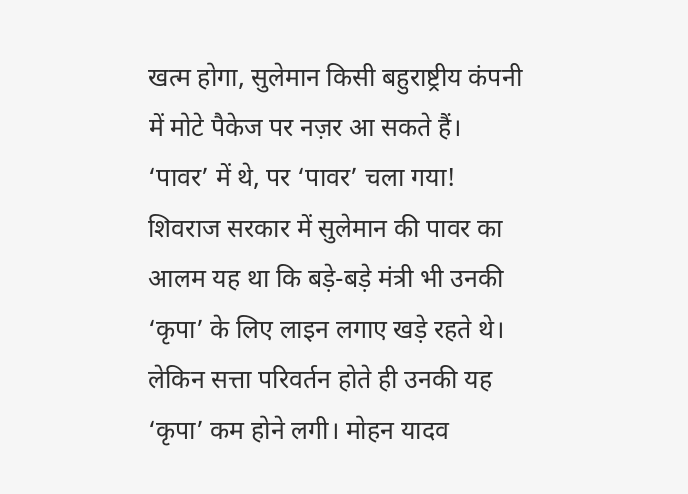खत्म होगा, सुलेमान किसी बहुराष्ट्रीय कंपनी में मोटे पैकेज पर नज़र आ सकते हैं। ‘पावर’ में थे, पर ‘पावर’ चला गया! शिवराज सरकार में सुलेमान की पावर का आलम यह था कि बड़े-बड़े मंत्री भी उनकी ‘कृपा’ के लिए लाइन लगाए खड़े रहते थे। लेकिन सत्ता परिवर्तन होते ही उनकी यह ‘कृपा’ कम होने लगी। मोहन यादव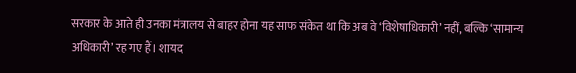सरकार के आते ही उनका मंत्रालय से बाहर होना यह साफ संकेत था कि अब वे ‘विशेषाधिकारी’ नहीं, बल्कि ‘सामान्य अधिकारी’ रह गए हैं। शायद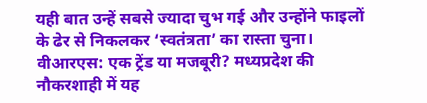यही बात उन्हें सबसे ज्यादा चुभ गई और उन्होंने फाइलों के ढेर से निकलकर ‘स्वतंत्रता’ का रास्ता चुना। वीआरएस: एक ट्रेंड या मजबूरी? मध्यप्रदेश की नौकरशाही में यह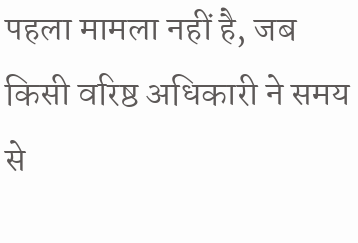पहला मामला नहीं है, जब किसी वरिष्ठ अधिकारी ने समय से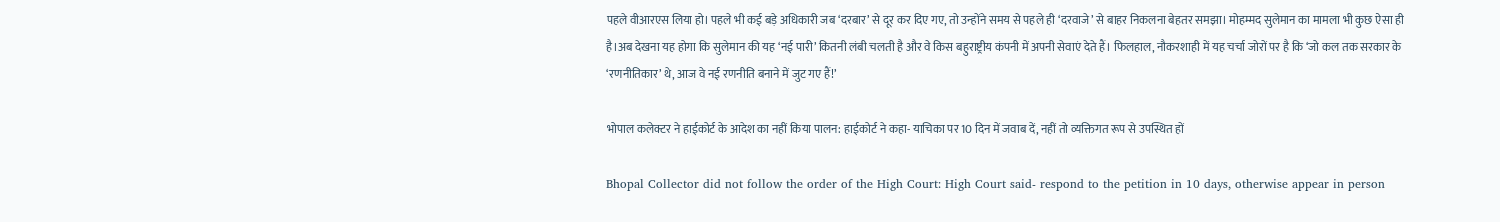पहले वीआरएस लिया हो। पहले भी कई बड़े अधिकारी जब ‘दरबार’ से दूर कर दिए गए, तो उन्होंने समय से पहले ही ‘दरवाजे’ से बाहर निकलना बेहतर समझा। मोहम्मद सुलेमान का मामला भी कुछ ऐसा ही है।अब देखना यह होगा कि सुलेमान की यह ‘नई पारी’ कितनी लंबी चलती है और वे किस बहुराष्ट्रीय कंपनी में अपनी सेवाएं देते हैं। फिलहाल, नौकरशाही में यह चर्चा जोरों पर है कि ‘जो कल तक सरकार के ‘रणनीतिकार’ थे, आज वे नई रणनीति बनाने में जुट गए हैं!’

भोपाल कलेक्टर ने हाईकोर्ट के आदेश का नहीं किया पालन: हाईकोर्ट ने कहा- याचिका पर 10 दिन में जवाब दें, नहीं तो व्यक्तिगत रूप से उपस्थित हों

Bhopal Collector did not follow the order of the High Court: High Court said- respond to the petition in 10 days, otherwise appear in person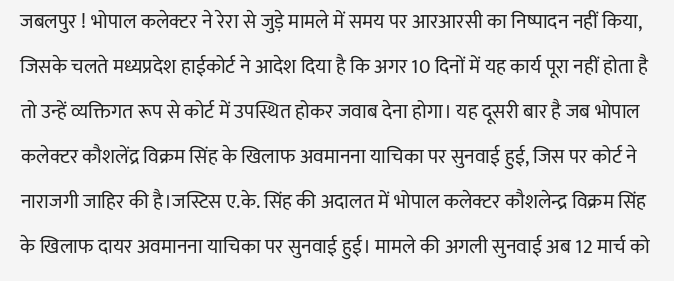जबलपुर ! भोपाल कलेक्टर ने रेरा से जुड़े मामले में समय पर आरआरसी का निष्पादन नहीं किया, जिसके चलते मध्यप्रदेश हाईकोर्ट ने आदेश दिया है कि अगर 10 दिनों में यह कार्य पूरा नहीं होता है तो उन्हें व्यक्तिगत रूप से कोर्ट में उपस्थित होकर जवाब देना होगा। यह दूसरी बार है जब भोपाल कलेक्टर कौशलेंद्र विक्रम सिंह के खिलाफ अवमानना याचिका पर सुनवाई हुई, जिस पर कोर्ट ने नाराजगी जाहिर की है।जस्टिस ए.के. सिंह की अदालत में भोपाल कलेक्टर कौशलेन्द्र विक्रम सिंह के खिलाफ दायर अवमानना याचिका पर सुनवाई हुई। मामले की अगली सुनवाई अब 12 मार्च को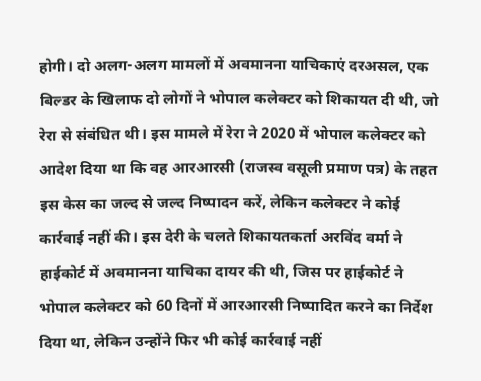होगी। दो अलग-अलग मामलों में अवमानना याचिकाएं दरअसल, एक बिल्डर के खिलाफ दो लोगों ने भोपाल कलेक्टर को शिकायत दी थी, जो रेरा से संबंधित थी। इस मामले में रेरा ने 2020 में भोपाल कलेक्टर को आदेश दिया था कि वह आरआरसी (राजस्व वसूली प्रमाण पत्र) के तहत इस केस का जल्द से जल्द निष्पादन करें, लेकिन कलेक्टर ने कोई कार्रवाई नहीं की। इस देरी के चलते शिकायतकर्ता अरविंद वर्मा ने हाईकोर्ट में अवमानना याचिका दायर की थी, जिस पर हाईकोर्ट ने भोपाल कलेक्टर को 60 दिनों में आरआरसी निष्पादित करने का निर्देश दिया था, लेकिन उन्होंने फिर भी कोई कार्रवाई नहीं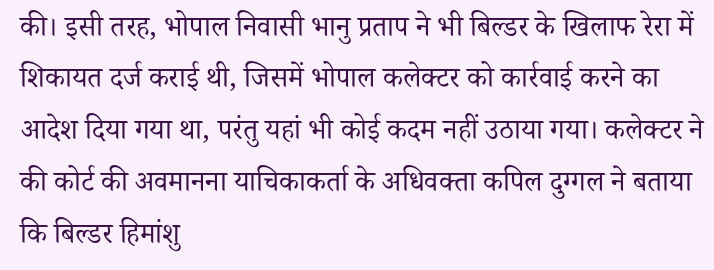की। इसी तरह, भोपाल निवासी भानु प्रताप ने भी बिल्डर के खिलाफ रेरा में शिकायत दर्ज कराई थी, जिसमें भोपाल कलेक्टर को कार्रवाई करने का आदेश दिया गया था, परंतु यहां भी कोई कदम नहीं उठाया गया। कलेक्टर ने की कोर्ट की अवमानना याचिकाकर्ता के अधिवक्ता कपिल दुग्गल ने बताया कि बिल्डर हिमांशु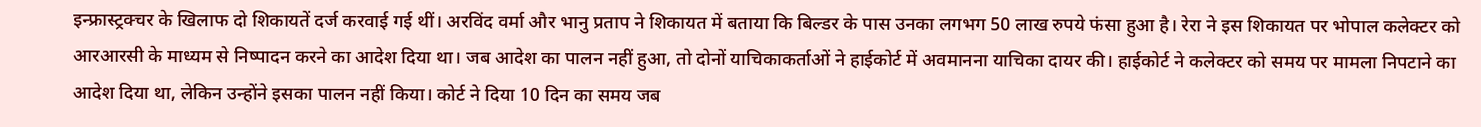इन्फ्रास्ट्रक्चर के खिलाफ दो शिकायतें दर्ज करवाई गई थीं। अरविंद वर्मा और भानु प्रताप ने शिकायत में बताया कि बिल्डर के पास उनका लगभग 50 लाख रुपये फंसा हुआ है। रेरा ने इस शिकायत पर भोपाल कलेक्टर को आरआरसी के माध्यम से निष्पादन करने का आदेश दिया था। जब आदेश का पालन नहीं हुआ, तो दोनों याचिकाकर्ताओं ने हाईकोर्ट में अवमानना याचिका दायर की। हाईकोर्ट ने कलेक्टर को समय पर मामला निपटाने का आदेश दिया था, लेकिन उन्होंने इसका पालन नहीं किया। कोर्ट ने दिया 10 दिन का समय जब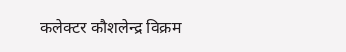कलेक्टर कौशलेन्द्र विक्रम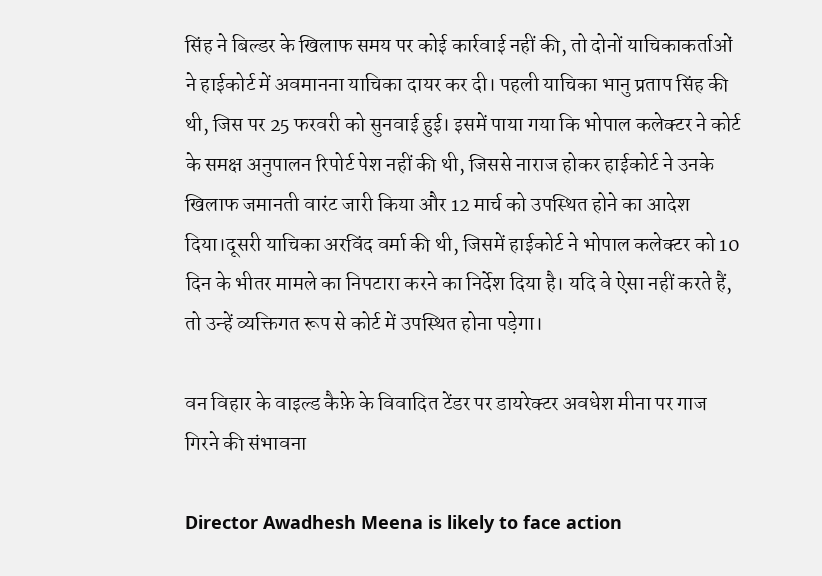सिंह ने बिल्डर के खिलाफ समय पर कोई कार्रवाई नहीं की, तो दोनों याचिकाकर्ताओं ने हाईकोर्ट में अवमानना याचिका दायर कर दी। पहली याचिका भानु प्रताप सिंह की थी, जिस पर 25 फरवरी को सुनवाई हुई। इसमें पाया गया कि भोपाल कलेक्टर ने कोर्ट के समक्ष अनुपालन रिपोर्ट पेश नहीं की थी, जिससे नाराज होकर हाईकोर्ट ने उनके खिलाफ जमानती वारंट जारी किया और 12 मार्च को उपस्थित होने का आदेश दिया।दूसरी याचिका अरविंद वर्मा की थी, जिसमें हाईकोर्ट ने भोपाल कलेक्टर को 10 दिन के भीतर मामले का निपटारा करने का निर्देश दिया है। यदि वे ऐसा नहीं करते हैं, तो उन्हें व्यक्तिगत रूप से कोर्ट में उपस्थित होना पड़ेगा।

वन विहार के वाइल्ड कैफ़े के विवादित टेंडर पर डायरेक्टर अवधेश मीना पर गाज गिरने की संभावना

Director Awadhesh Meena is likely to face action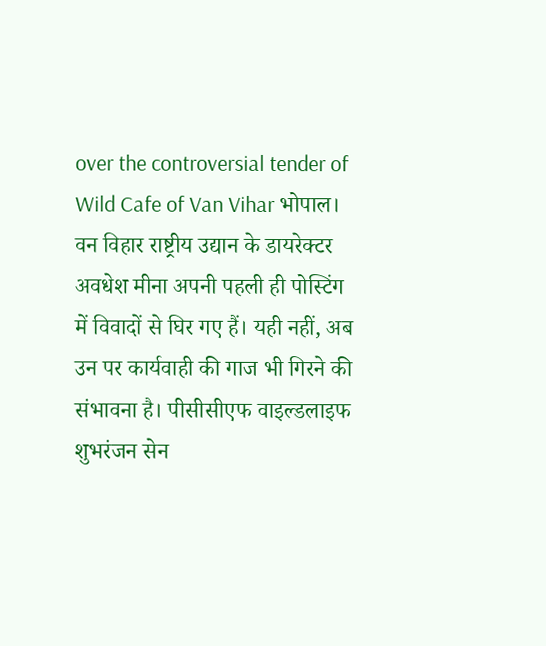over the controversial tender of Wild Cafe of Van Vihar भोपाल। वन विहार राष्ट्रीय उद्यान के डायरेक्टर अवधेश मीना अपनी पहली ही पोस्टिंग में विवादों से घिर गए हैं। यही नहीं, अब उन पर कार्यवाही की गाज भी गिरने की संभावना है। पीसीसीएफ वाइल्डलाइफ शुभरंजन सेन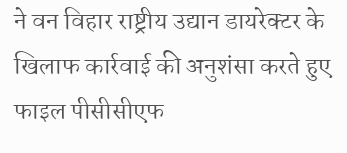ने वन विहार राष्ट्रीय उद्यान डायरेक्टर के खिलाफ कार्रवाई की अनुशंसा करते हुए फाइल पीसीसीएफ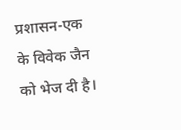प्रशासन-एक के विवेक जैन को भेज दी है।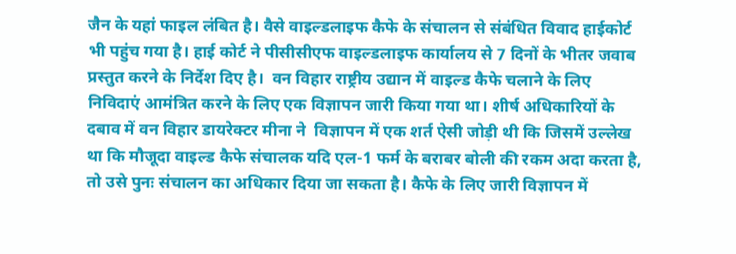जैन के यहां फाइल लंबित है। वैसे वाइल्डलाइफ कैफे के संचालन से संबंधित विवाद हाईकोर्ट भी पहुंच गया है। हाई कोर्ट ने पीसीसीएफ वाइल्डलाइफ कार्यालय से 7 दिनों के भीतर जवाब प्रस्तुत करने के निर्देश दिए है।  वन विहार राष्ट्रीय उद्यान में वाइल्ड कैफे चलाने के लिए निविदाएं आमंत्रित करने के लिए एक विज्ञापन जारी किया गया था। शीर्ष अधिकारियों के दबाव में वन विहार डायरेक्टर मीना ने  विज्ञापन में एक शर्त ऐसी जोड़ी थी कि जिसमें उल्लेख था कि मौजूदा वाइल्ड कैफे संचालक यदि एल-1 फर्म के बराबर बोली की रकम अदा करता है, तो उसे पुनः संचालन का अधिकार दिया जा सकता है। कैफे के लिए जारी विज्ञापन में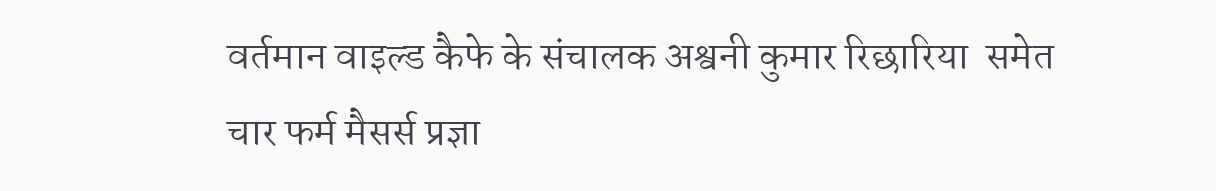वर्तमान वाइल्ड कैफे के संचालक अश्वनी कुमार रिछारिया  समेत चार फर्म मैसर्स प्रज्ञा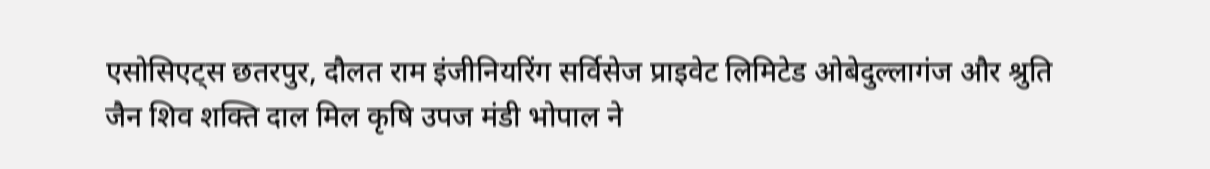एसोसिएट्स छतरपुर, दौलत राम इंजीनियरिंग सर्विसेज प्राइवेट लिमिटेड ओबेदुल्लागंज और श्रुति जैन शिव शक्ति दाल मिल कृषि उपज मंडी भोपाल ने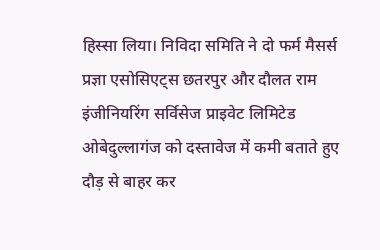हिस्सा लिया। निविदा समिति ने दो फर्म मैसर्स प्रज्ञा एसोसिएट्स छतरपुर और दौलत राम इंजीनियरिंग सर्विसेज प्राइवेट लिमिटेड ओबेदुल्लागंज को दस्तावेज में कमी बताते हुए दौड़ से बाहर कर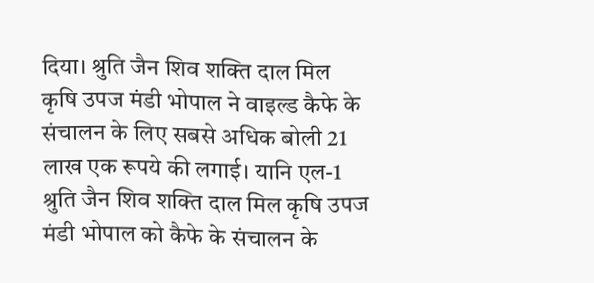दिया। श्रुति जैन शिव शक्ति दाल मिल कृषि उपज मंडी भोपाल ने वाइल्ड कैफे के संचालन के लिए सबसे अधिक बोली 21 लाख एक रूपये की लगाई। यानि एल-1 श्रुति जैन शिव शक्ति दाल मिल कृषि उपज मंडी भोपाल को कैफे के संचालन के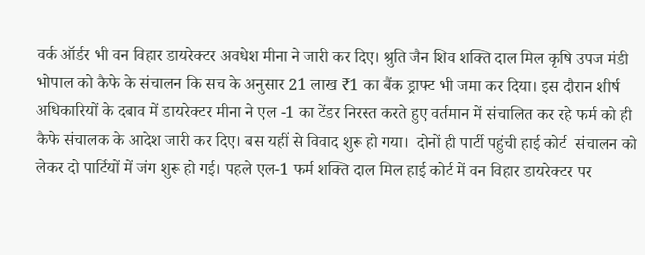वर्क ऑर्डर भी वन विहार डायरेक्टर अवधेश मीना ने जारी कर दिए। श्रुति जैन शिव शक्ति दाल मिल कृषि उपज मंडी भोपाल को कैफे के संचालन कि सच के अनुसार 21 लाख ₹1 का बैंक ड्राफ्ट भी जमा कर दिया। इस दौरान शीर्ष अधिकारियों के दबाव में डायरेक्टर मीना ने एल -1 का टेंडर निरस्त करते हुए वर्तमान में संचालित कर रहे फर्म को ही कैफे संचालक के आदेश जारी कर दिए। बस यहीं से विवाद शुरू हो गया।  दोनों ही पार्टी पहुंची हाई कोर्ट  संचालन को लेकर दो पार्टियों में जंग शुरू हो गई। पहले एल-1 फर्म शक्ति दाल मिल हाई कोर्ट में वन विहार डायरेक्टर पर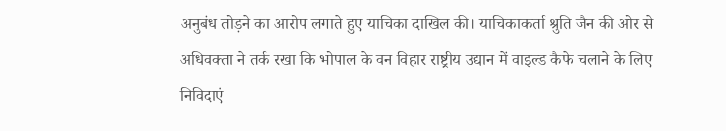अनुबंध तोड़ने का आरोप लगाते हुए याचिका दाखिल की। याचिकाकर्ता श्रुति जैन की ओर से अधिवक्ता ने तर्क रखा कि भोपाल के वन विहार राष्ट्रीय उद्यान में वाइल्ड कैफे चलाने के लिए निविदाएं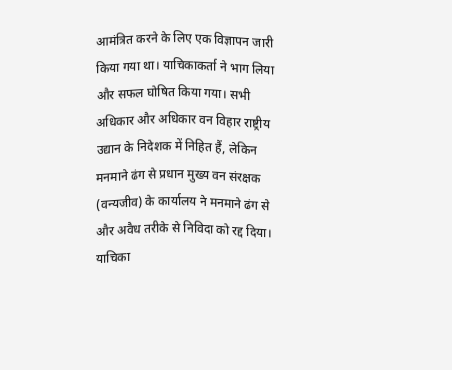आमंत्रित करने के लिए एक विज्ञापन जारी किया गया था। याचिकाकर्ता ने भाग लिया और सफल घोषित किया गया। सभी अधिकार और अधिकार वन विहार राष्ट्रीय उद्यान के निदेशक में निहित हैं, लेकिन मनमाने ढंग से प्रधान मुख्य वन संरक्षक (वन्यजीव) के कार्यालय ने मनमाने ढंग से और अवैध तरीके से निविदा को रद्द दिया। याचिका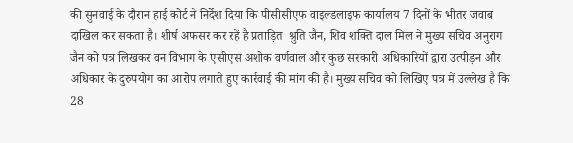की सुनवाई के दौरान हाई कोर्ट ने निर्देश दिया कि पीसीसीएफ वाइल्डलाइफ कार्यालय 7 दिनों के भीतर जवाब दाखिल कर सकता है। शीर्ष अफसर कर रहें है प्रताड़ित  श्रुति जैन, शिव शक्ति दाल मिल ने मुख्य सचिव अनुराग जैन को पत्र लिखकर वन विभाग के एसीएस अशोक वर्णवाल और कुछ सरकारी अधिकारियों द्वारा उत्पीड़न और अधिकार के दुरुपयोग का आरोप लगाते हुए कार्रवाई की मांग की है। मुख्य सचिव को लिखिए पत्र में उल्लेख है कि 28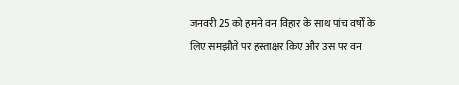जनवरी 25 को हमने वन विहार के साथ पांच वर्षों के लिए समझौते पर हस्ताक्षर किए और उस पर वन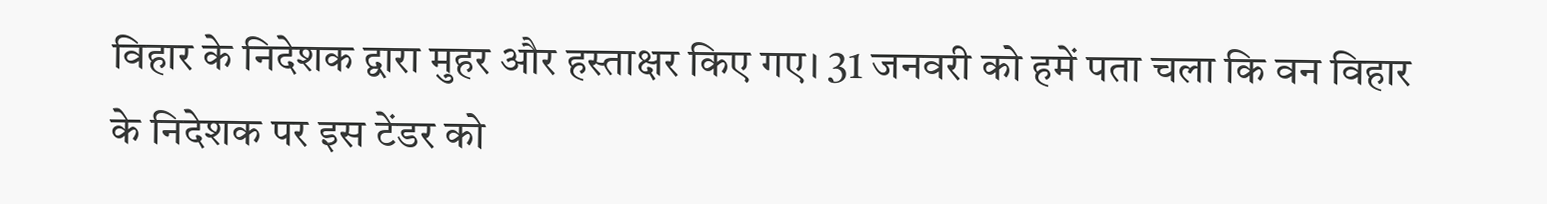विहार के निदेशक द्वारा मुहर और हस्ताक्षर किए गए। 31 जनवरी को हमें पता चला कि वन विहार के निदेशक पर इस टेंडर को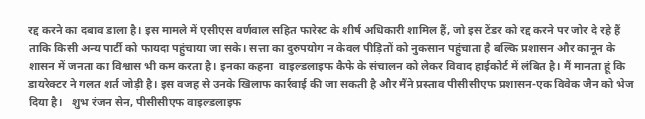रद्द करने का दबाव डाला है। इस मामले में एसीएस वर्णवाल सहित फारेस्ट के शीर्ष अधिकारी शामिल हैं, जो इस टेंडर को रद्द करने पर जोर दे रहे हैं ताकि किसी अन्य पार्टी को फायदा पहुंचाया जा सके। सत्ता का दुरुपयोग न केवल पीड़ितों को नुकसान पहुंचाता है बल्कि प्रशासन और कानून के शासन में जनता का विश्वास भी कम करता है। इनका कहना  वाइल्डलाइफ कैफे के संचालन को लेकर विवाद हाईकोर्ट में लंबित है। मैं मानता हूं कि डायरेक्टर ने गलत शर्त जोड़ी है। इस वजह से उनके खिलाफ कार्रवाई की जा सकती है और मैंने प्रस्ताव पीसीसीएफ प्रशासन-एक विवेक जैन को भेज दिया है।   शुभ रंजन सेन, पीसीसीएफ वाइल्डलाइफ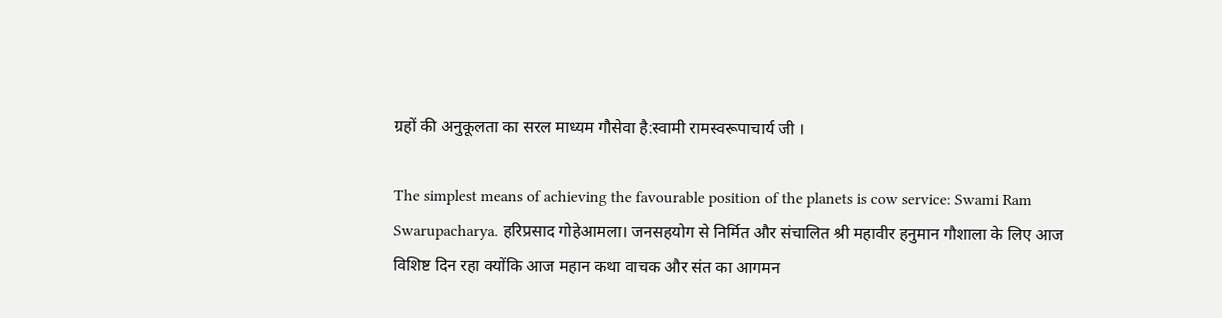ग्रहों की अनुकूलता का सरल माध्यम गौसेवा है:स्वामी रामस्वरूपाचार्य जी ।

The simplest means of achieving the favourable position of the planets is cow service: Swami Ram Swarupacharya. हरिप्रसाद गोहेआमला। जनसहयोग से निर्मित और संचालित श्री महावीर हनुमान गौशाला के लिए आज विशिष्ट दिन रहा क्योंकि आज महान कथा वाचक और संत का आगमन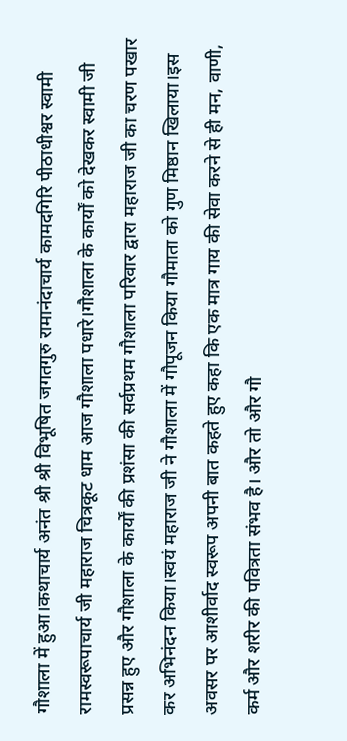गौशाला में हुआ।कथाचार्य अनंत श्री श्री विभूषित जगतगुरु रामानंदाचार्य कामदगिरि पीठाधीश्वर स्वामी रामस्वरूपाचार्य जी महाराज चित्रकूट धाम आज गौशाला पधारे।गौशाला के कार्यों को देखकर स्वामी जी प्रसन्न हुए और गौशाला के कार्यों की प्रशंसा की सर्वप्रथम गौशाला परिवार द्वारा महाराज जी का चरण पखार कर अभिनंदन किया।स्वयं महाराज जी ने गौशाला में गौपूजन किया गौमाता को गुण मिष्ठान खिलाया।इस अवसर पर आशीर्वाद स्वरूप अपनी बात कहते हुए कहा कि एक मात्र गाय की सेवा करने से ही मन, वाणी, कर्म और शरीर की पवित्रता संभव है। और तो और गौ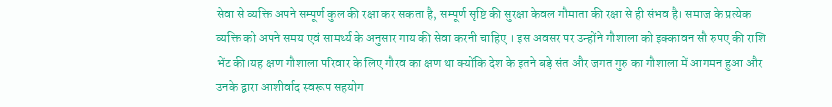सेवा से व्यक्ति अपने सम्पूर्ण कुल की रक्षा कर सकता है, सम्पूर्ण सृष्टि की सुरक्षा केवल गौमाता की रक्षा से ही संभव है। समाज के प्रत्येक व्यक्ति को अपने समय एवं सामर्थ्य के अनुसार गाय की सेवा करनी चाहिए । इस अवसर पर उन्होंने गौशाला को इक्कावन सौ रुपए की राशि भेंट की।यह क्षण गौशाला परिवार के लिए गौरव का क्षण था क्योंकि देश के इतने बड़े संत और जगत गुरु का गौशाला में आगमन हुआ और उनके द्वारा आशीर्वाद स्वरूप सहयोग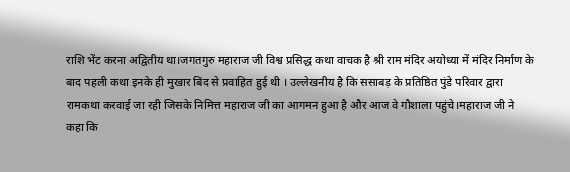राशि भेंट करना अद्वितीय था।जगतगुरु महाराज जी विश्व प्रसिद्ध कथा वाचक है श्री राम मंदिर अयोध्या में मंदिर निर्माण के बाद पहली कथा इनके ही मुखार बिंद से प्रवाहित हुई थी । उल्लेखनीय है कि ससाबड़ के प्रतिष्ठित पुंडे परिवार द्वारा रामकथा करवाई जा रही जिसके निमित्त महाराज जी का आगमन हुआ है और आज वे गौशाला पहुंचे।महाराज जी ने कहा कि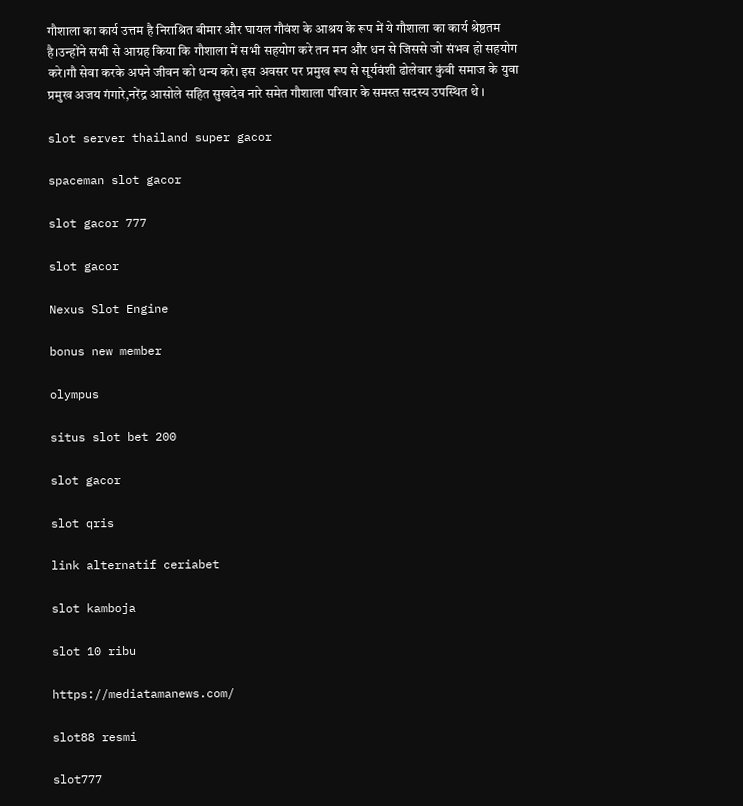गौशाला का कार्य उत्तम है निराश्रित बीमार और घायल गौवंश के आश्रय के रूप में ये गौशाला का कार्य श्रेष्ठतम है।उन्होंने सभी से आग्रह किया कि गौशाला में सभी सहयोग करे तन मन और धन से जिससे जो संभव हो सहयोग करे।गौ सेवा करके अपने जीवन को धन्य करे। इस अवसर पर प्रमुख रूप से सूर्यवंशी ढोलेवार कुंबी समाज के युवा प्रमुख अजय गंगारे,नरेंद्र आसोले सहित सुखदेव नारे समेत गौशाला परिवार के समस्त सदस्य उपस्थित थे ।

slot server thailand super gacor

spaceman slot gacor

slot gacor 777

slot gacor

Nexus Slot Engine

bonus new member

olympus

situs slot bet 200

slot gacor

slot qris

link alternatif ceriabet

slot kamboja

slot 10 ribu

https://mediatamanews.com/

slot88 resmi

slot777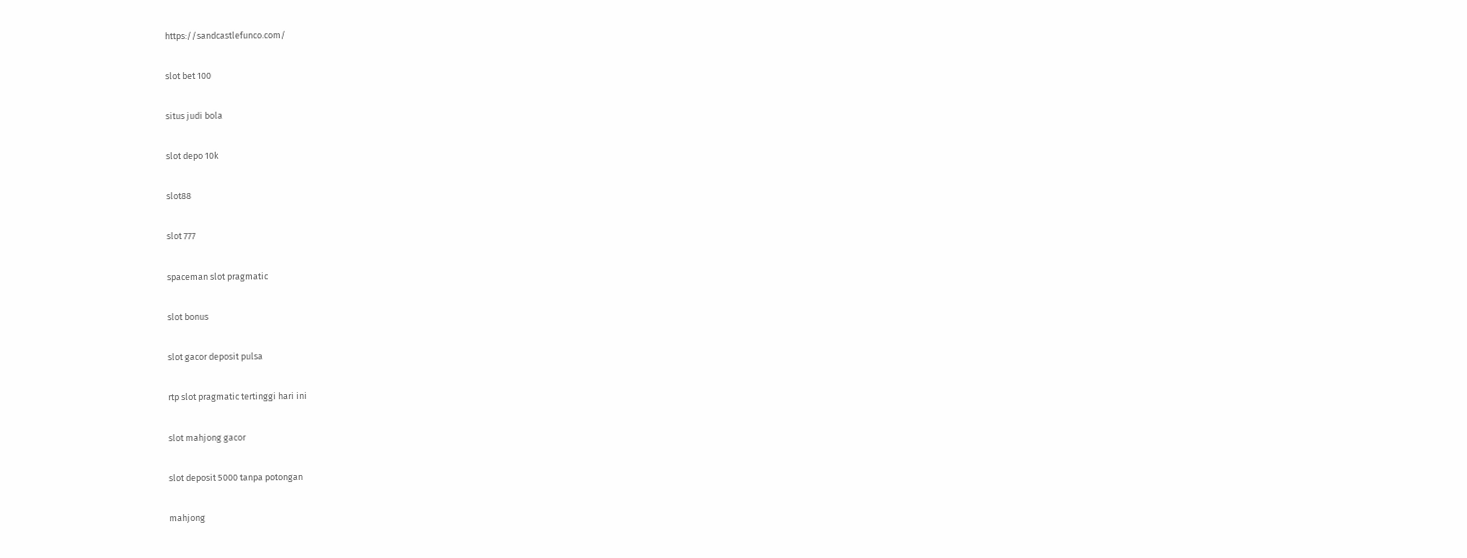https://sandcastlefunco.com/

slot bet 100

situs judi bola

slot depo 10k

slot88

slot 777

spaceman slot pragmatic

slot bonus

slot gacor deposit pulsa

rtp slot pragmatic tertinggi hari ini

slot mahjong gacor

slot deposit 5000 tanpa potongan

mahjong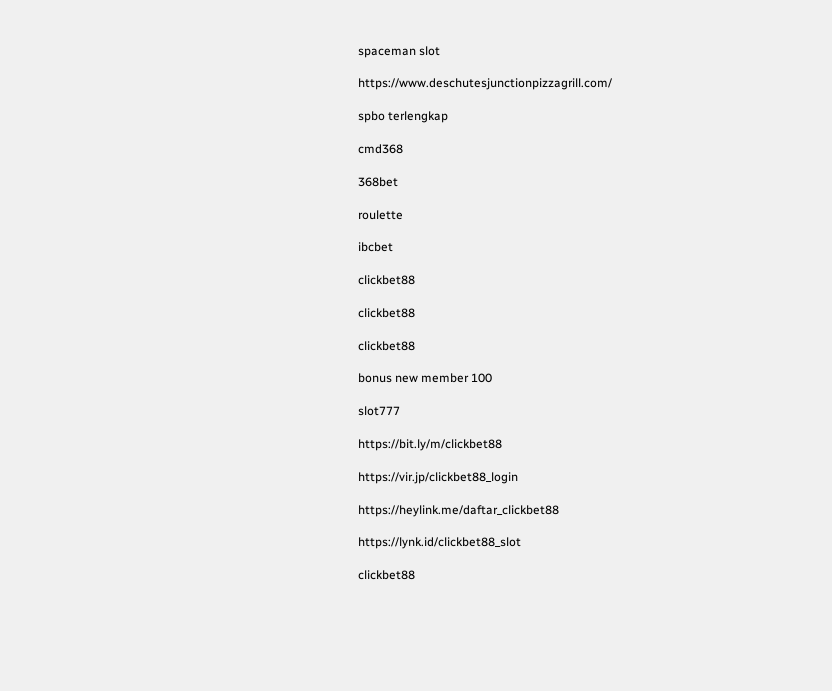spaceman slot

https://www.deschutesjunctionpizzagrill.com/

spbo terlengkap

cmd368

368bet

roulette

ibcbet

clickbet88

clickbet88

clickbet88

bonus new member 100

slot777

https://bit.ly/m/clickbet88

https://vir.jp/clickbet88_login

https://heylink.me/daftar_clickbet88

https://lynk.id/clickbet88_slot

clickbet88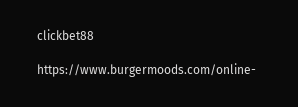clickbet88

https://www.burgermoods.com/online-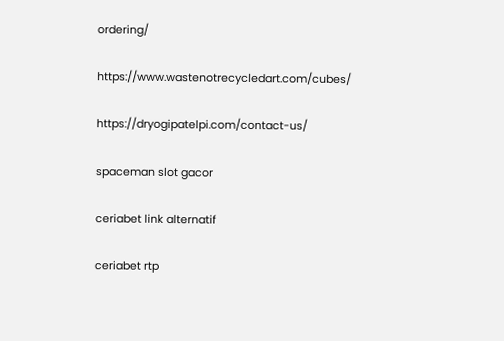ordering/

https://www.wastenotrecycledart.com/cubes/

https://dryogipatelpi.com/contact-us/

spaceman slot gacor

ceriabet link alternatif

ceriabet rtp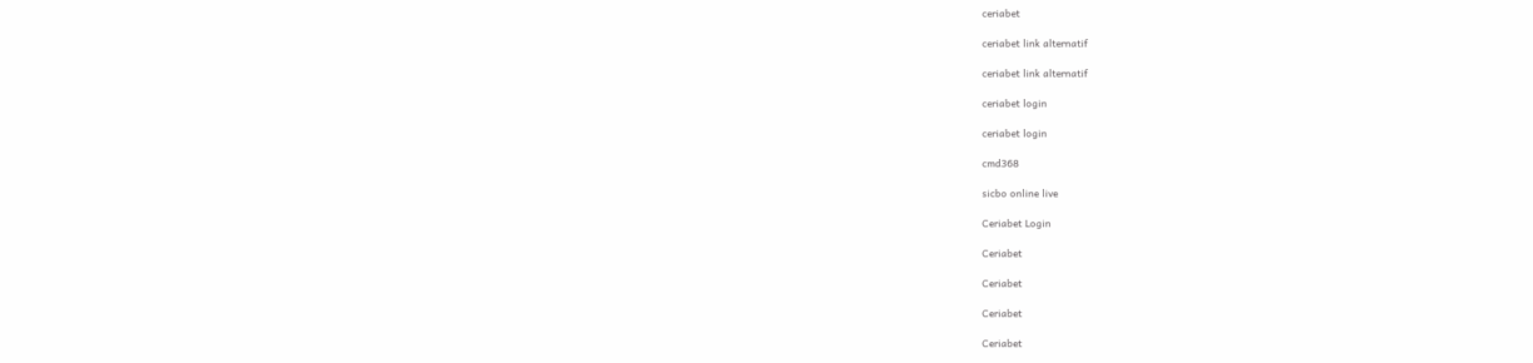ceriabet

ceriabet link alternatif

ceriabet link alternatif

ceriabet login

ceriabet login

cmd368

sicbo online live

Ceriabet Login

Ceriabet

Ceriabet

Ceriabet

Ceriabet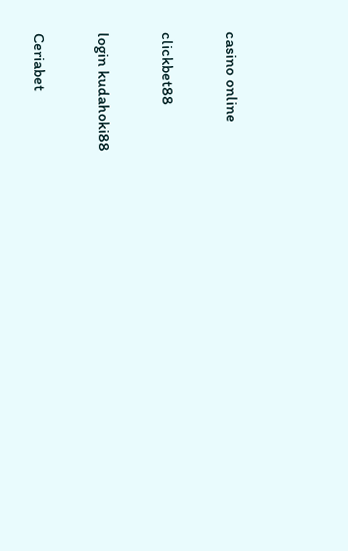casino online

clickbet88

login kudahoki88

Ceriabet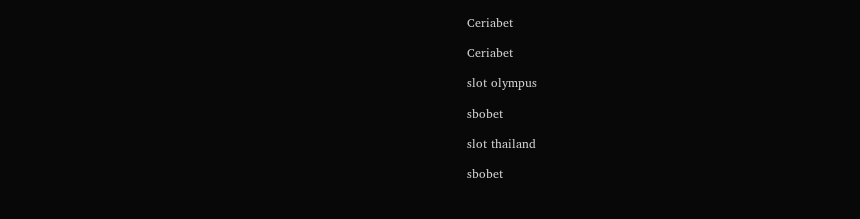Ceriabet

Ceriabet

slot olympus

sbobet

slot thailand

sbobet